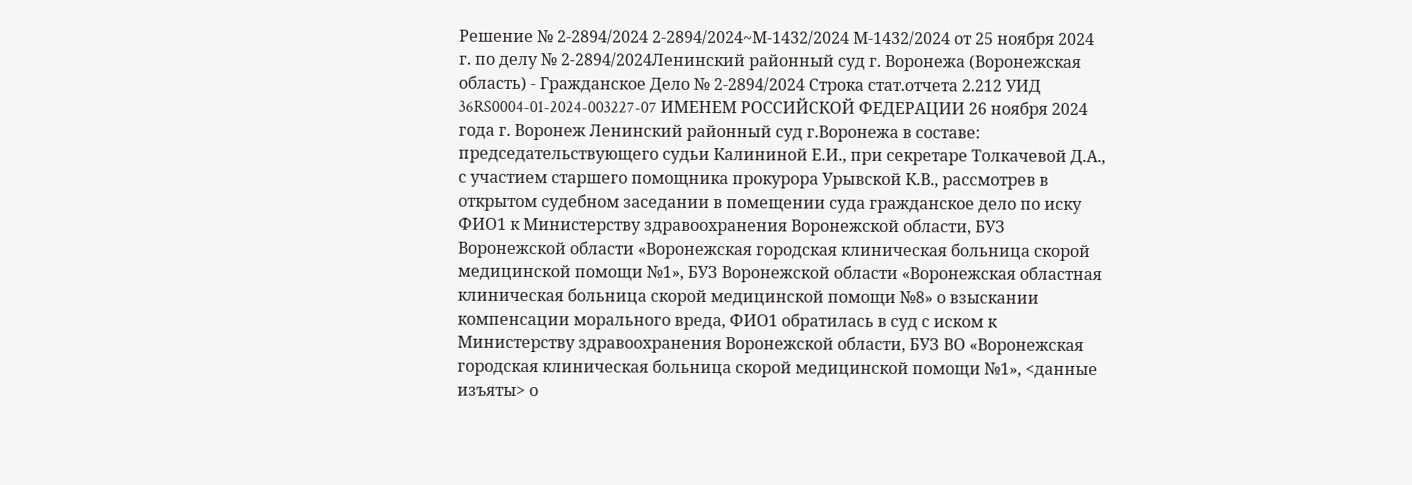Решение № 2-2894/2024 2-2894/2024~М-1432/2024 М-1432/2024 от 25 ноября 2024 г. по делу № 2-2894/2024Ленинский районный суд г. Воронежа (Воронежская область) - Гражданское Дело № 2-2894/2024 Строка стат.отчета 2.212 УИД 36RS0004-01-2024-003227-07 ИМЕНЕМ РОССИЙСКОЙ ФЕДЕРАЦИИ 26 ноября 2024 года г. Воронеж Ленинский районный суд г.Воронежа в составе: председательствующего судьи Калининой Е.И., при секретаре Толкачевой Д.А., с участием старшего помощника прокурора Урывской К.В., рассмотрев в открытом судебном заседании в помещении суда гражданское дело по иску ФИО1 к Министерству здравоохранения Воронежской области, БУЗ Воронежской области «Воронежская городская клиническая больница скорой медицинской помощи №1», БУЗ Воронежской области «Воронежская областная клиническая больница скорой медицинской помощи №8» о взыскании компенсации морального вреда, ФИО1 обратилась в суд с иском к Министерству здравоохранения Воронежской области, БУЗ ВО «Воронежская городская клиническая больница скорой медицинской помощи №1», <данные изъяты> о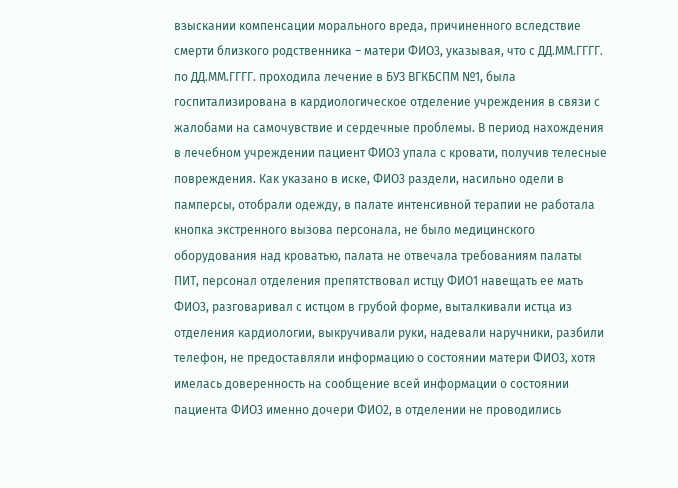взыскании компенсации морального вреда, причиненного вследствие смерти близкого родственника – матери ФИО3, указывая, что с ДД.ММ.ГГГГ. по ДД.ММ.ГГГГ. проходила лечение в БУЗ ВГКБСПМ №1, была госпитализирована в кардиологическое отделение учреждения в связи с жалобами на самочувствие и сердечные проблемы. В период нахождения в лечебном учреждении пациент ФИО3 упала с кровати, получив телесные повреждения. Как указано в иске, ФИО3 раздели, насильно одели в памперсы, отобрали одежду, в палате интенсивной терапии не работала кнопка экстренного вызова персонала, не было медицинского оборудования над кроватью, палата не отвечала требованиям палаты ПИТ, персонал отделения препятствовал истцу ФИО1 навещать ее мать ФИО3, разговаривал с истцом в грубой форме, выталкивали истца из отделения кардиологии, выкручивали руки, надевали наручники, разбили телефон, не предоставляли информацию о состоянии матери ФИО3, хотя имелась доверенность на сообщение всей информации о состоянии пациента ФИО3 именно дочери ФИО2, в отделении не проводились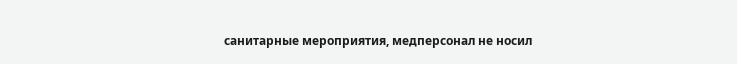санитарные мероприятия, медперсонал не носил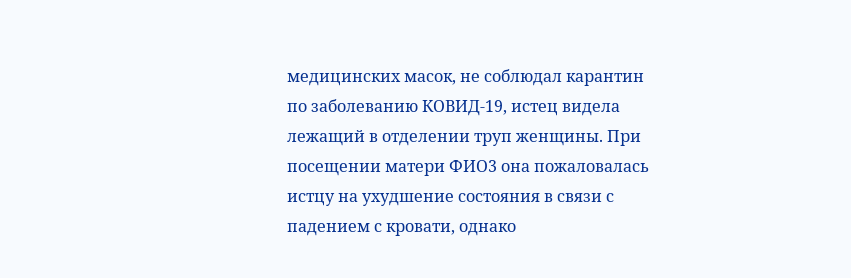медицинских масок, не соблюдал карантин по заболеванию КОВИД-19, истец видела лежащий в отделении труп женщины. При посещении матери ФИО3 она пожаловалась истцу на ухудшение состояния в связи с падением с кровати, однако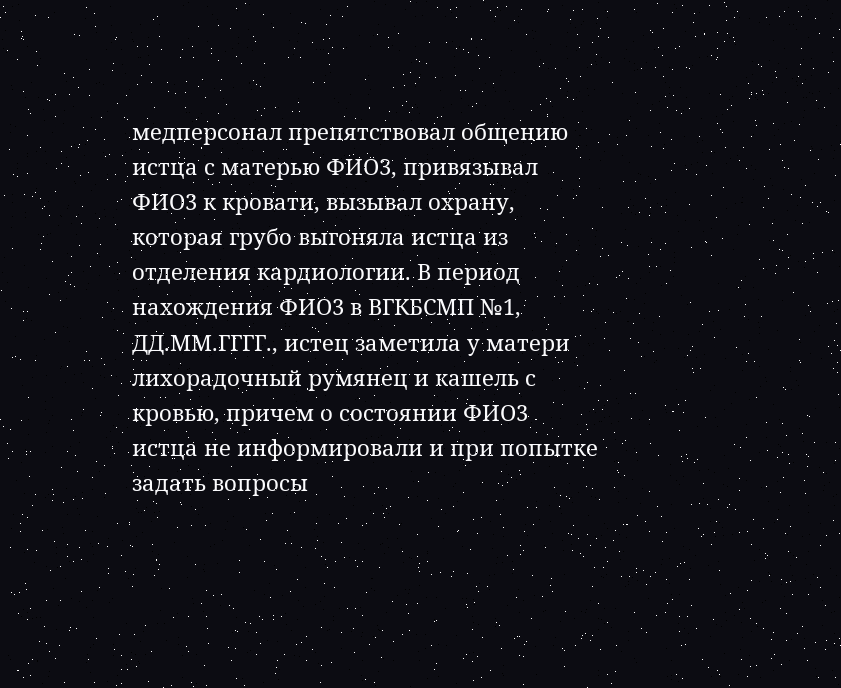медперсонал препятствовал общению истца с матерью ФИО3, привязывал ФИО3 к кровати, вызывал охрану, которая грубо выгоняла истца из отделения кардиологии. В период нахождения ФИО3 в ВГКБСМП №1, ДД.ММ.ГГГГ., истец заметила у матери лихорадочный румянец и кашель с кровью, причем о состоянии ФИО3 истца не информировали и при попытке задать вопросы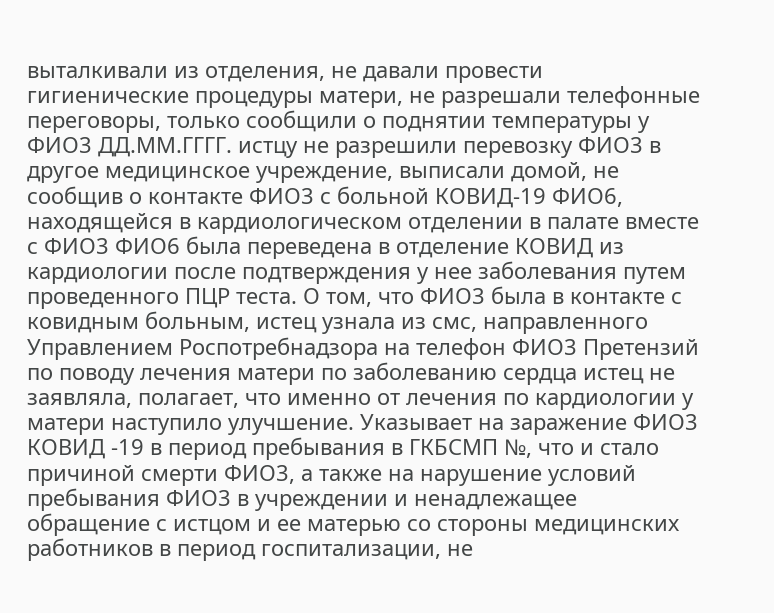выталкивали из отделения, не давали провести гигиенические процедуры матери, не разрешали телефонные переговоры, только сообщили о поднятии температуры у ФИО3 ДД.ММ.ГГГГ. истцу не разрешили перевозку ФИО3 в другое медицинское учреждение, выписали домой, не сообщив о контакте ФИО3 с больной КОВИД-19 ФИО6, находящейся в кардиологическом отделении в палате вместе с ФИО3 ФИО6 была переведена в отделение КОВИД из кардиологии после подтверждения у нее заболевания путем проведенного ПЦР теста. О том, что ФИО3 была в контакте с ковидным больным, истец узнала из смс, направленного Управлением Роспотребнадзора на телефон ФИО3 Претензий по поводу лечения матери по заболеванию сердца истец не заявляла, полагает, что именно от лечения по кардиологии у матери наступило улучшение. Указывает на заражение ФИО3 КОВИД -19 в период пребывания в ГКБСМП №, что и стало причиной смерти ФИО3, а также на нарушение условий пребывания ФИО3 в учреждении и ненадлежащее обращение с истцом и ее матерью со стороны медицинских работников в период госпитализации, не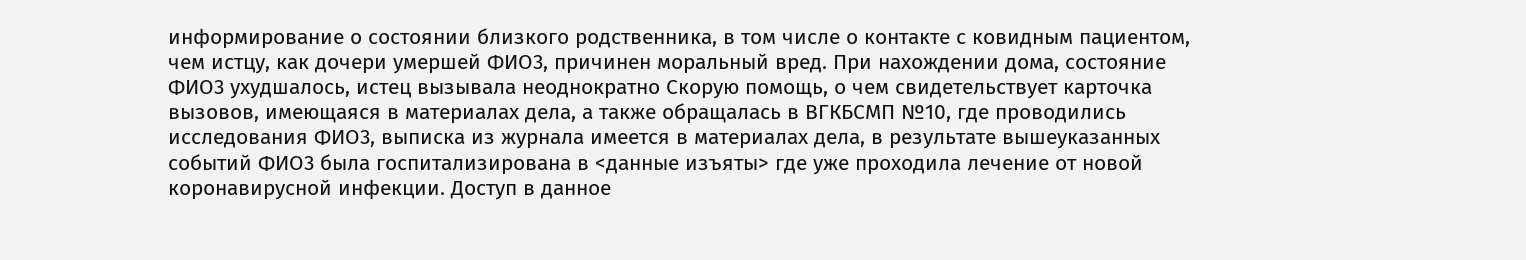информирование о состоянии близкого родственника, в том числе о контакте с ковидным пациентом, чем истцу, как дочери умершей ФИО3, причинен моральный вред. При нахождении дома, состояние ФИО3 ухудшалось, истец вызывала неоднократно Скорую помощь, о чем свидетельствует карточка вызовов, имеющаяся в материалах дела, а также обращалась в ВГКБСМП №10, где проводились исследования ФИО3, выписка из журнала имеется в материалах дела, в результате вышеуказанных событий ФИО3 была госпитализирована в <данные изъяты> где уже проходила лечение от новой коронавирусной инфекции. Доступ в данное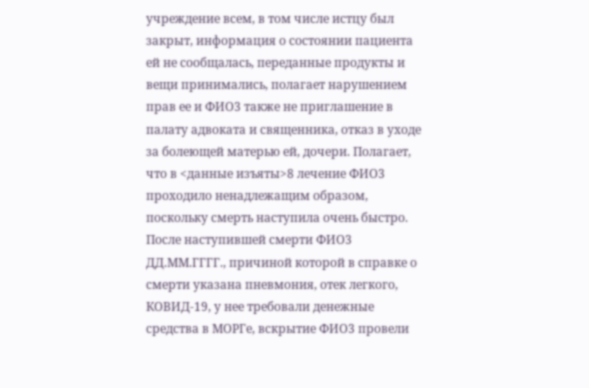учреждение всем, в том числе истцу был закрыт, информация о состоянии пациента ей не сообщалась, переданные продукты и вещи принимались, полагает нарушением прав ее и ФИО3 также не приглашение в палату адвоката и священника, отказ в уходе за болеющей матерью ей, дочери. Полагает, что в <данные изъяты>8 лечение ФИО3 проходило ненадлежащим образом, поскольку смерть наступила очень быстро. После наступившей смерти ФИО3 ДД.ММ.ГГГГ., причиной которой в справке о смерти указана пневмония, отек легкого, КОВИД-19, у нее требовали денежные средства в МОРГе, вскрытие ФИО3 провели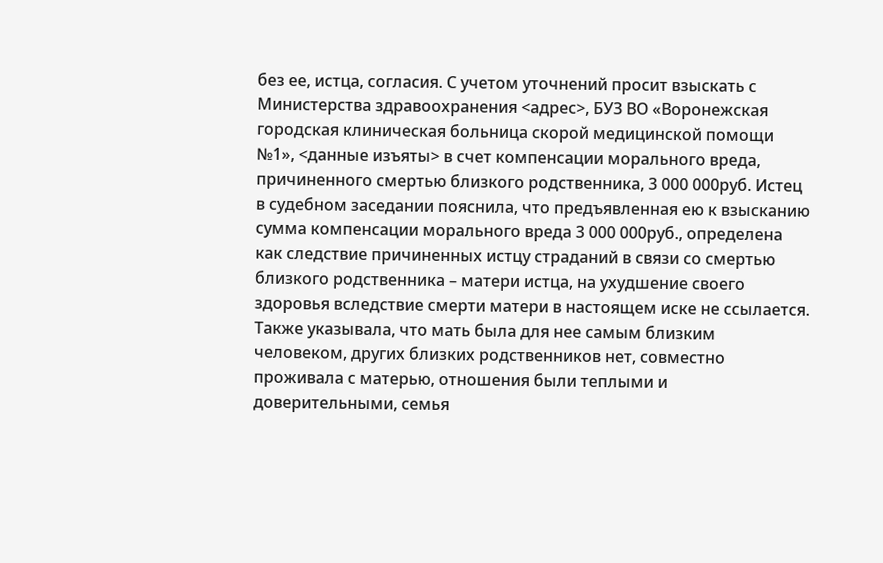без ее, истца, согласия. С учетом уточнений просит взыскать с Министерства здравоохранения <адрес>, БУЗ ВО «Воронежская городская клиническая больница скорой медицинской помощи №1», <данные изъяты> в счет компенсации морального вреда, причиненного смертью близкого родственника, 3 000 000руб. Истец в судебном заседании пояснила, что предъявленная ею к взысканию сумма компенсации морального вреда 3 000 000руб., определена как следствие причиненных истцу страданий в связи со смертью близкого родственника – матери истца, на ухудшение своего здоровья вследствие смерти матери в настоящем иске не ссылается. Также указывала, что мать была для нее самым близким человеком, других близких родственников нет, совместно проживала с матерью, отношения были теплыми и доверительными, семья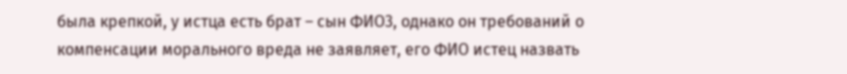была крепкой, у истца есть брат – сын ФИО3, однако он требований о компенсации морального вреда не заявляет, его ФИО истец назвать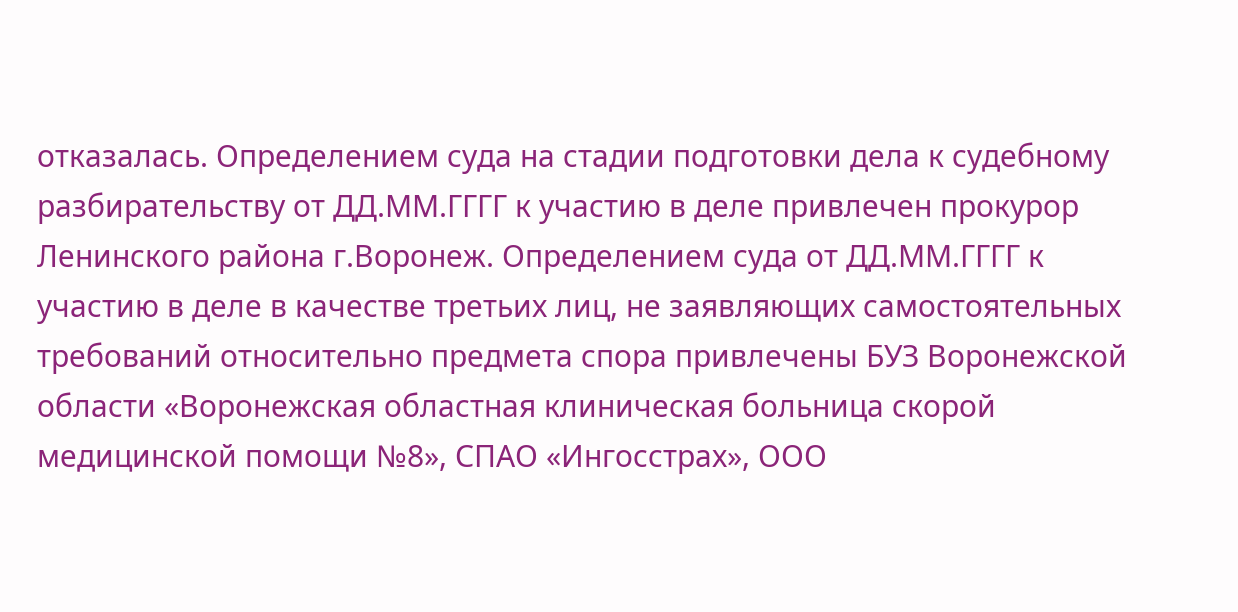отказалась. Определением суда на стадии подготовки дела к судебному разбирательству от ДД.ММ.ГГГГ к участию в деле привлечен прокурор Ленинского района г.Воронеж. Определением суда от ДД.ММ.ГГГГ к участию в деле в качестве третьих лиц, не заявляющих самостоятельных требований относительно предмета спора привлечены БУЗ Воронежской области «Воронежская областная клиническая больница скорой медицинской помощи №8», СПАО «Ингосстрах», ООО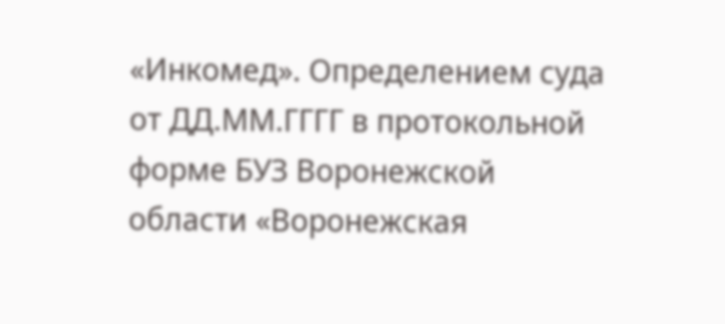«Инкомед». Определением суда от ДД.ММ.ГГГГ в протокольной форме БУЗ Воронежской области «Воронежская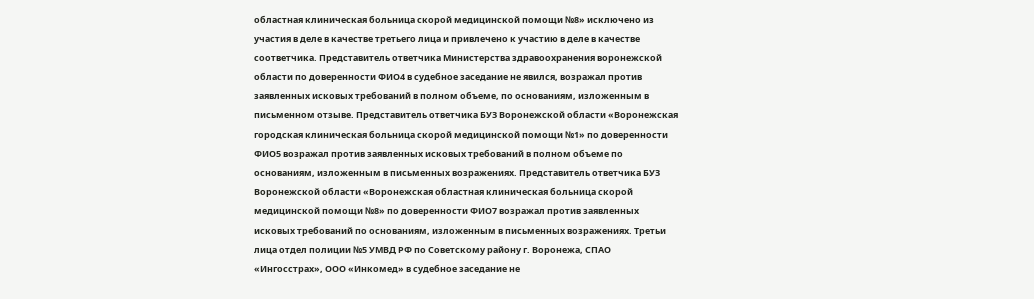областная клиническая больница скорой медицинской помощи №8» исключено из участия в деле в качестве третьего лица и привлечено к участию в деле в качестве соответчика. Представитель ответчика Министерства здравоохранения воронежской области по доверенности ФИО4 в судебное заседание не явился, возражал против заявленных исковых требований в полном объеме, по основаниям, изложенным в письменном отзыве. Представитель ответчика БУЗ Воронежской области «Воронежская городская клиническая больница скорой медицинской помощи №1» по доверенности ФИО5 возражал против заявленных исковых требований в полном объеме по основаниям, изложенным в письменных возражениях. Представитель ответчика БУЗ Воронежской области «Воронежская областная клиническая больница скорой медицинской помощи №8» по доверенности ФИО7 возражал против заявленных исковых требований по основаниям, изложенным в письменных возражениях. Третьи лица отдел полиции №5 УМВД РФ по Советскому району г. Воронежа, СПАО «Ингосстрах», ООО «Инкомед» в судебное заседание не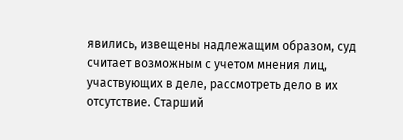явились, извещены надлежащим образом, суд считает возможным с учетом мнения лиц, участвующих в деле, рассмотреть дело в их отсутствие. Старший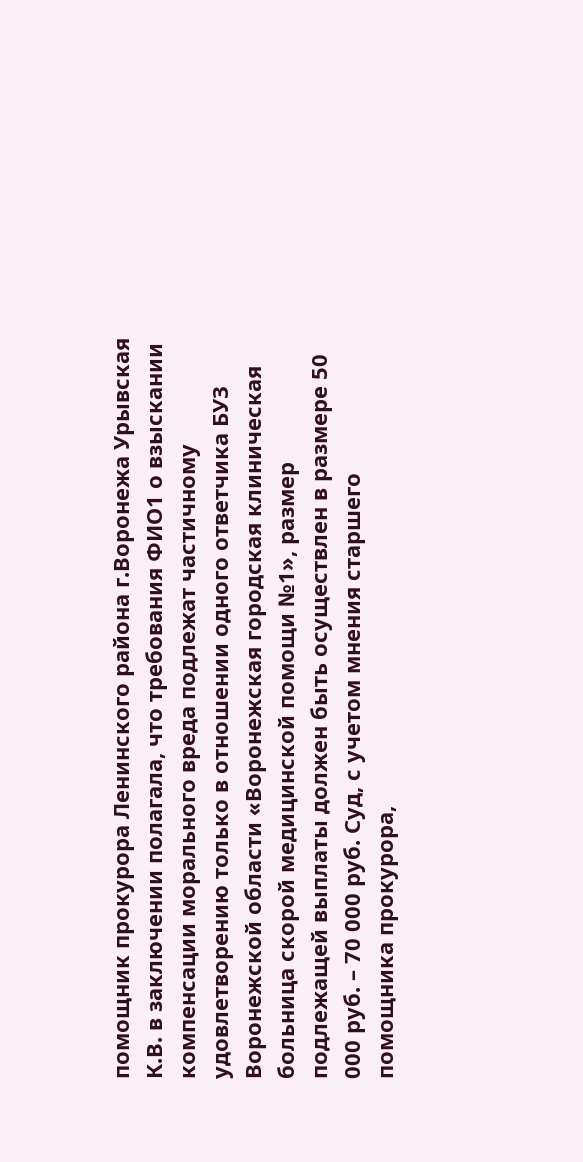помощник прокурора Ленинского района г.Воронежа Урывская К.В. в заключении полагала, что требования ФИО1 о взыскании компенсации морального вреда подлежат частичному удовлетворению только в отношении одного ответчика БУЗ Воронежской области «Воронежская городская клиническая больница скорой медицинской помощи №1», размер подлежащей выплаты должен быть осуществлен в размере 50 000 руб. – 70 000 руб. Суд, с учетом мнения старшего помощника прокурора,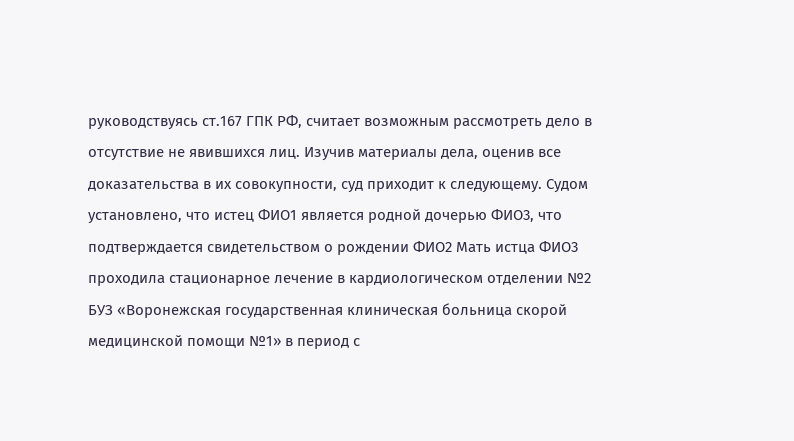руководствуясь ст.167 ГПК РФ, считает возможным рассмотреть дело в отсутствие не явившихся лиц. Изучив материалы дела, оценив все доказательства в их совокупности, суд приходит к следующему. Судом установлено, что истец ФИО1 является родной дочерью ФИО3, что подтверждается свидетельством о рождении ФИО2 Мать истца ФИО3 проходила стационарное лечение в кардиологическом отделении №2 БУЗ «Воронежская государственная клиническая больница скорой медицинской помощи №1» в период с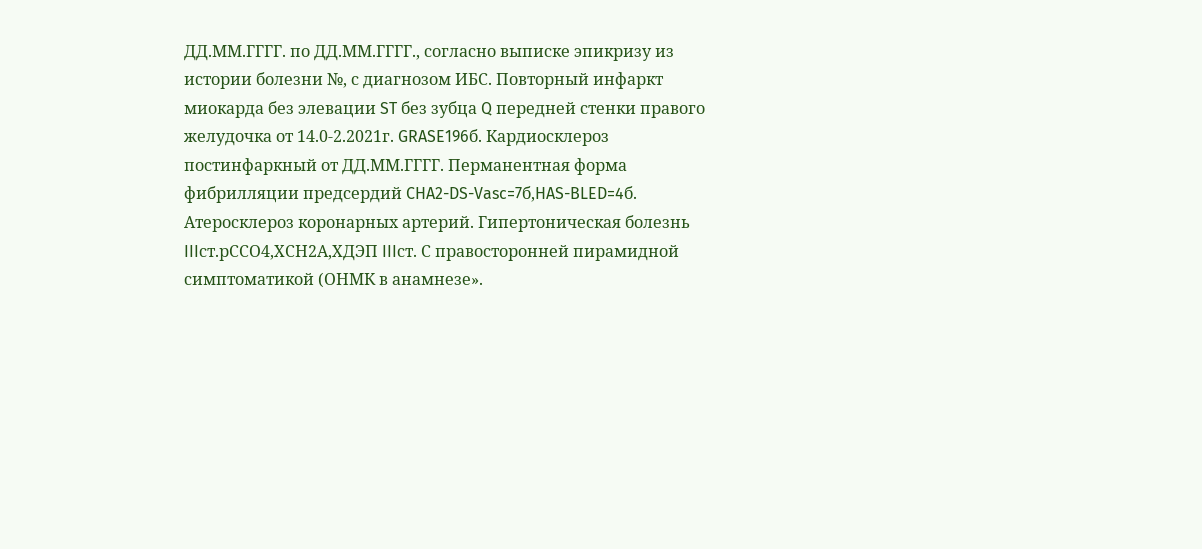ДД.ММ.ГГГГ. по ДД.ММ.ГГГГ., согласно выписке эпикризу из истории болезни №, с диагнозом ИБС. Повторный инфаркт миокарда без элевации ST без зубца Q передней стенки правого желудочка от 14.0-2.2021г. GRASE196б. Кардиосклероз постинфаркный от ДД.ММ.ГГГГ. Перманентная форма фибрилляции предсердий CHA2-DS-Vasc=7б,HAS-BLED=4б. Атеросклероз коронарных артерий. Гипертоническая болезнь IIIст.рССО4,ХСН2А,ХДЭП IIIст. С правосторонней пирамидной симптоматикой (ОНМК в анамнезе».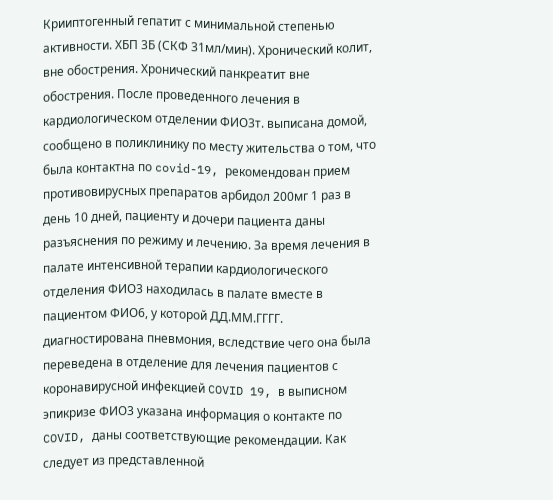Крииптогенный гепатит с минимальной степенью активности. ХБП 3Б (СКФ 31мл/мин). Хронический колит, вне обострения. Хронический панкреатит вне обострения. После проведенного лечения в кардиологическом отделении ФИО3т. выписана домой, сообщено в поликлинику по месту жительства о том, что была контактна по covid-19, рекомендован прием противовирусных препаратов арбидол 200мг 1 раз в день 10 дней, пациенту и дочери пациента даны разъяснения по режиму и лечению. За время лечения в палате интенсивной терапии кардиологического отделения ФИО3 находилась в палате вместе в пациентом ФИО6, у которой ДД.ММ.ГГГГ. диагностирована пневмония, вследствие чего она была переведена в отделение для лечения пациентов с коронавирусной инфекцией COVID 19, в выписном эпикризе ФИО3 указана информация о контакте по COVID, даны соответствующие рекомендации. Как следует из представленной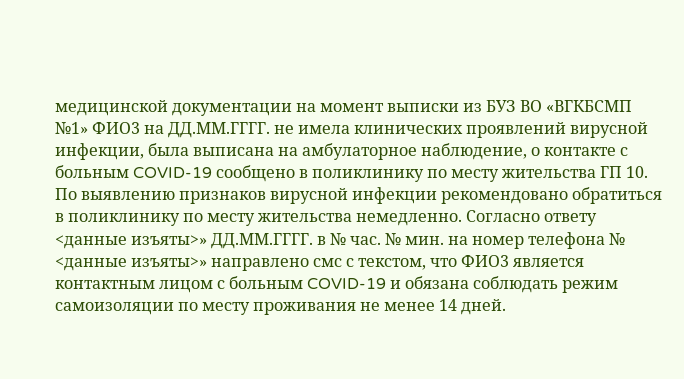медицинской документации на момент выписки из БУЗ ВО «ВГКБСМП №1» ФИО3 на ДД.ММ.ГГГГ. не имела клинических проявлений вирусной инфекции, была выписана на амбулаторное наблюдение, о контакте с больным COVID-19 сообщено в поликлинику по месту жительства ГП 10. По выявлению признаков вирусной инфекции рекомендовано обратиться в поликлинику по месту жительства немедленно. Согласно ответу <данные изъяты>» ДД.ММ.ГГГГ. в № час. № мин. на номер телефона № <данные изъяты>» направлено смс с текстом, что ФИО3 является контактным лицом с больным COVID-19 и обязана соблюдать режим самоизоляции по месту проживания не менее 14 дней.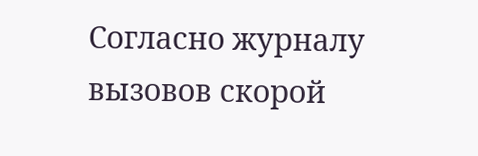Согласно журналу вызовов скорой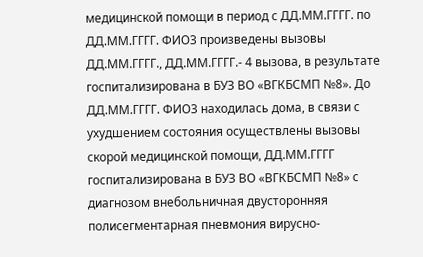медицинской помощи в период с ДД.ММ.ГГГГ. по ДД.ММ.ГГГГ. ФИО3 произведены вызовы ДД.ММ.ГГГГ., ДД.ММ.ГГГГ.- 4 вызова, в результате госпитализирована в БУЗ ВО «ВГКБСМП №8». До ДД.ММ.ГГГГ. ФИО3 находилась дома, в связи с ухудшением состояния осуществлены вызовы скорой медицинской помощи, ДД.ММ.ГГГГ госпитализирована в БУЗ ВО «ВГКБСМП №8» с диагнозом внебольничная двусторонняя полисегментарная пневмония вирусно-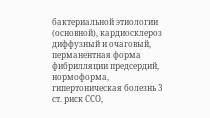бактериальной этиологии (основной), кардиосклероз диффузный и очаговый, перманентная форма фибрилляции предсердий, нормоформа, гипертоническая болезнь 3 ст. риск ССО,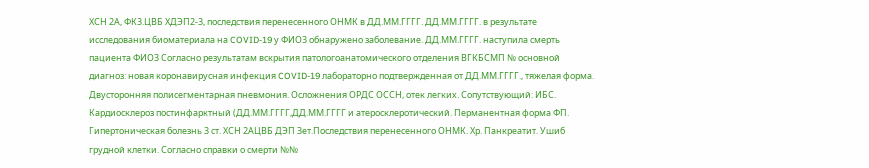ХСН 2А, ФК3.ЦВБ ХДЭП2-3, последствия перенесенного ОНМК в ДД.ММ.ГГГГ. ДД.ММ.ГГГГ. в результате исследования биоматериала на COVID-19 у ФИО3 обнаружено заболевание. ДД.ММ.ГГГГ. наступила смерть пациента ФИО3 Согласно результатам вскрытия патологоанатомического отделения ВГКБСМП № основной диагноз: новая коронавирусная инфекция COVID-19 лабораторно подтвержденная от ДД.ММ.ГГГГ., тяжелая форма. Двусторонняя полисегментарная пневмония. Осложнения ОРДС ОССН, отек легких. Сопутствующий: ИБС. Кардиосклероз постинфарктный (ДД.ММ.ГГГГ,ДД.ММ.ГГГГ и атеросклеротический. Перманентная форма ФП. Гипертоническая болезнь 3 ст. ХСН 2АЦВБ ДЭП Зет.Последствия перенесенного ОНМК. Хр. Панкреатит. Ушиб грудной клетки. Согласно справки о смерти №№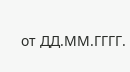от ДД.ММ.ГГГГ.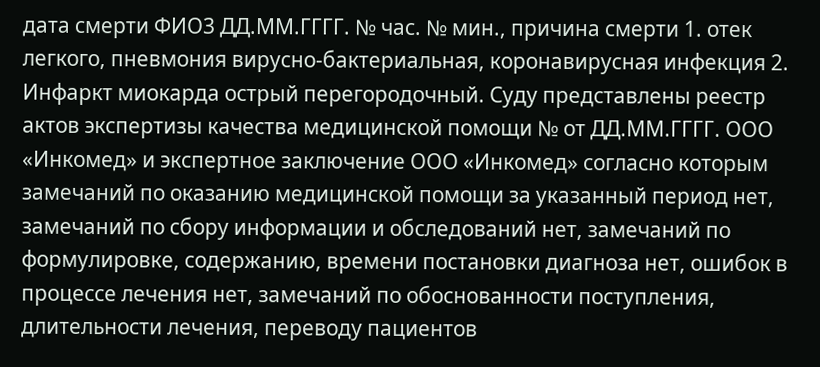дата смерти ФИО3 ДД.ММ.ГГГГ. № час. № мин., причина смерти 1. отек легкого, пневмония вирусно-бактериальная, коронавирусная инфекция 2. Инфаркт миокарда острый перегородочный. Суду представлены реестр актов экспертизы качества медицинской помощи № от ДД.ММ.ГГГГ. ООО «Инкомед» и экспертное заключение ООО «Инкомед» согласно которым замечаний по оказанию медицинской помощи за указанный период нет, замечаний по сбору информации и обследований нет, замечаний по формулировке, содержанию, времени постановки диагноза нет, ошибок в процессе лечения нет, замечаний по обоснованности поступления, длительности лечения, переводу пациентов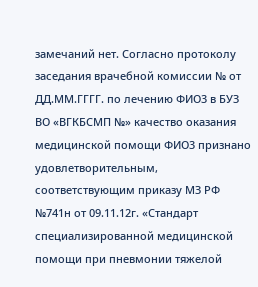замечаний нет. Согласно протоколу заседания врачебной комиссии № от ДД.ММ.ГГГГ. по лечению ФИО3 в БУЗ ВО «ВГКБСМП №» качество оказания медицинской помощи ФИО3 признано удовлетворительным, соответствующим приказу МЗ РФ №741н от 09.11.12г. «Стандарт специализированной медицинской помощи при пневмонии тяжелой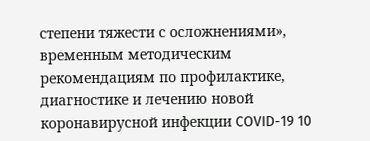степени тяжести с осложнениями», временным методическим рекомендациям по профилактике, диагностике и лечению новой коронавирусной инфекции COVID-19 10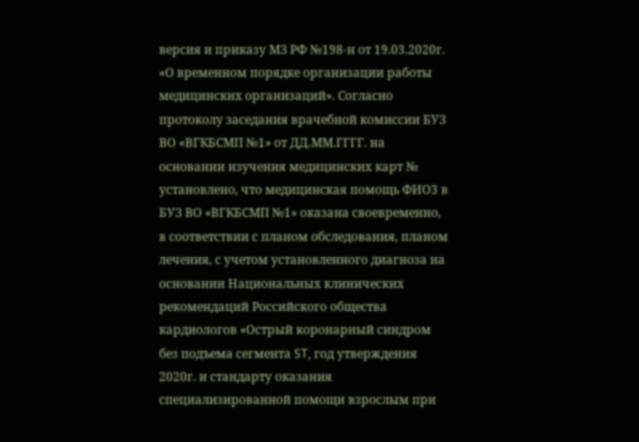версия и приказу МЗ РФ №198-н от 19.03.2020г. «О временном порядке организации работы медицинских организаций». Согласно протоколу заседания врачебной комиссии БУЗ ВО «ВГКБСМП №1» от ДД.ММ.ГГГГ. на основании изучения медицинских карт № установлено, что медицинская помощь ФИО3 в БУЗ ВО «ВГКБСМП №1» оказана своевременно, в соответствии с планом обследования, планом лечения, с учетом установленного диагноза на основании Национальных клинических рекомендаций Российского общества кардиологов «Острый коронарный синдром без подъема сегмента ST, год утверждения 2020г. и стандарту оказания специализированной помощи взрослым при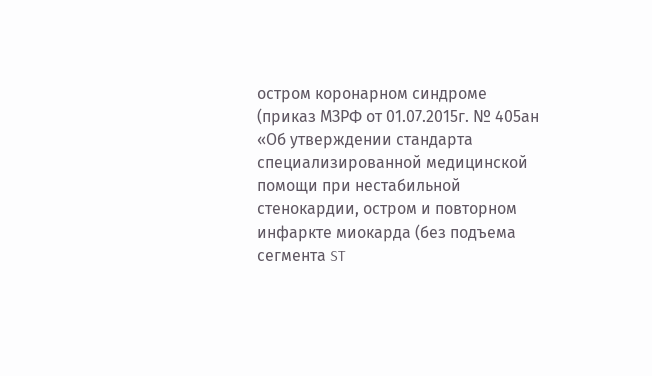остром коронарном синдроме (приказ МЗРФ от 01.07.2015г. № 405ан «Об утверждении стандарта специализированной медицинской помощи при нестабильной стенокардии, остром и повторном инфаркте миокарда (без подъема сегмента ST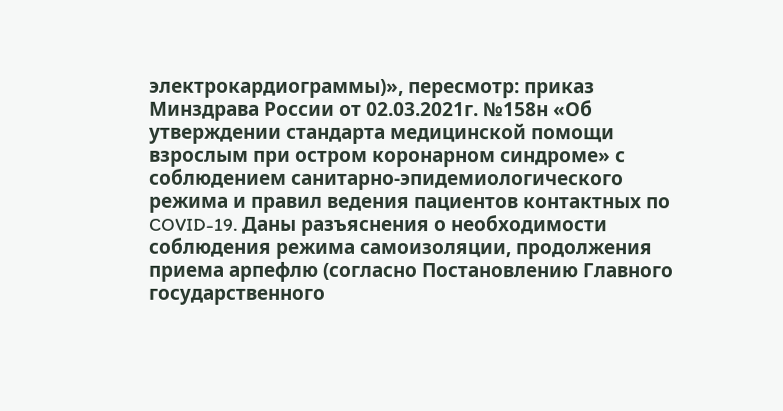электрокардиограммы)», пересмотр: приказ Минздрава России от 02.03.2021г. №158н «Об утверждении стандарта медицинской помощи взрослым при остром коронарном синдроме» с соблюдением санитарно-эпидемиологического режима и правил ведения пациентов контактных по COVID-19. Даны разъяснения о необходимости соблюдения режима самоизоляции, продолжения приема арпефлю (согласно Постановлению Главного государственного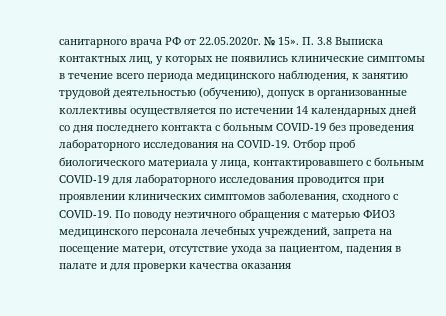санитарного врача РФ от 22.05.2020г. № 15». П. 3.8 Выписка контактных лиц, у которых не появились клинические симптомы в течение всего периода медицинского наблюдения, к занятию трудовой деятельностью (обучению), допуск в организованные коллективы осуществляется по истечении 14 календарных дней со дня последнего контакта с больным COVID-19 без проведения лабораторного исследования на COVID-19. Отбор проб биологического материала у лица, контактировавшего с больным COVID-19 для лабораторного исследования проводится при проявлении клинических симптомов заболевания, сходного с COVID-19. По поводу неэтичного обращения с матерью ФИО3 медицинского персонала лечебных учреждений, запрета на посещение матери, отсутствие ухода за пациентом, падения в палате и для проверки качества оказания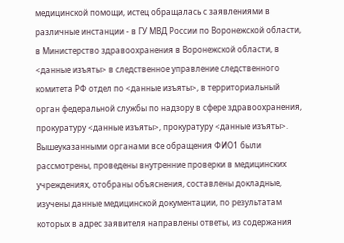медицинской помощи, истец обращалась с заявлениями в различные инстанции - в ГУ МВД России по Воронежской области, в Министерство здравоохранения в Воронежской области, в <данные изъяты> в следственное управление следственного комитета РФ отдел по <данные изъяты>, в территориальный орган федеральной службы по надзору в сфере здравоохранения, прокуратуру <данные изъяты>, прокуратуру <данные изъяты>. Вышеуказанными органами все обращения ФИО1 были рассмотрены, проведены внутренние проверки в медицинских учреждениях, отобраны объяснения, составлены докладные, изучены данные медицинской документации, по результатам которых в адрес заявителя направлены ответы, из содержания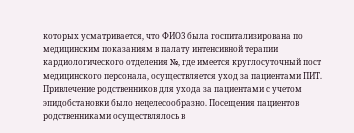которых усматривается, что ФИО3 была госпитализирована по медицинским показаниям в палату интенсивной терапии кардиологического отделения №, где имеется круглосуточный пост медицинского персонала, осуществляется уход за пациентами ПИТ. Привлечение родственников для ухода за пациентами с учетом эпидобстановки было нецелесообразно. Посещения пациентов родственниками осуществлялось в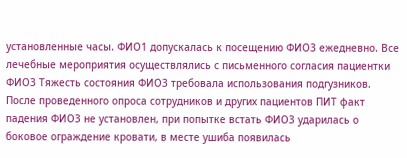установленные часы. ФИО1 допускалась к посещению ФИО3 ежедневно. Все лечебные мероприятия осуществлялись с письменного согласия пациентки ФИО3 Тяжесть состояния ФИО3 требовала использования подгузников. После проведенного опроса сотрудников и других пациентов ПИТ факт падения ФИО3 не установлен, при попытке встать ФИО3 ударилась о боковое ограждение кровати, в месте ушиба появилась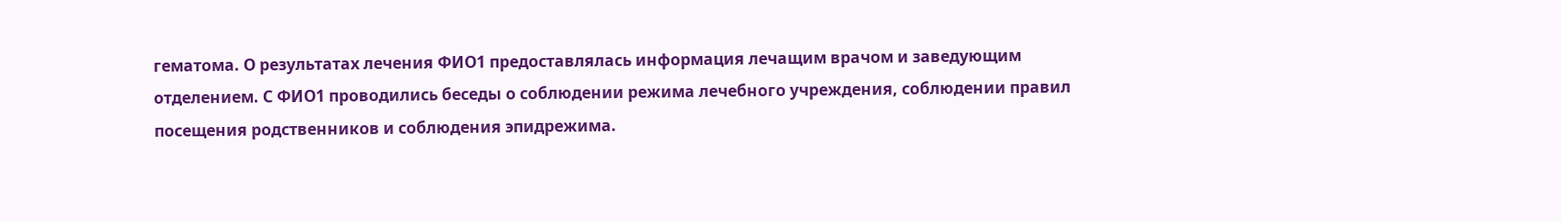гематома. О результатах лечения ФИО1 предоставлялась информация лечащим врачом и заведующим отделением. С ФИО1 проводились беседы о соблюдении режима лечебного учреждения, соблюдении правил посещения родственников и соблюдения эпидрежима.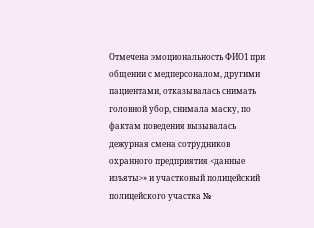Отмечена эмоциональность ФИО1 при общении с медперсоналом, другими пациентами, отказывалась снимать головной убор, снимала маску, по фактам поведения вызывалась дежурная смена сотрудников охранного предприятия <данные изъяты>» и участковый полицейский полицейского участка №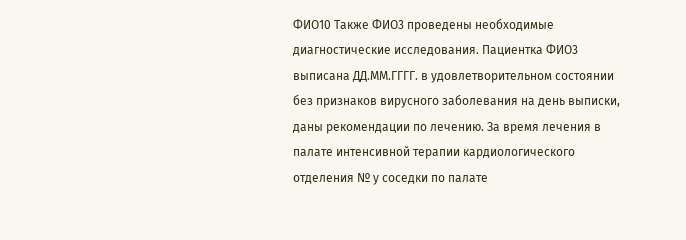ФИО10 Также ФИО3 проведены необходимые диагностические исследования. Пациентка ФИО3 выписана ДД.ММ.ГГГГ. в удовлетворительном состоянии без признаков вирусного заболевания на день выписки, даны рекомендации по лечению. За время лечения в палате интенсивной терапии кардиологического отделения № у соседки по палате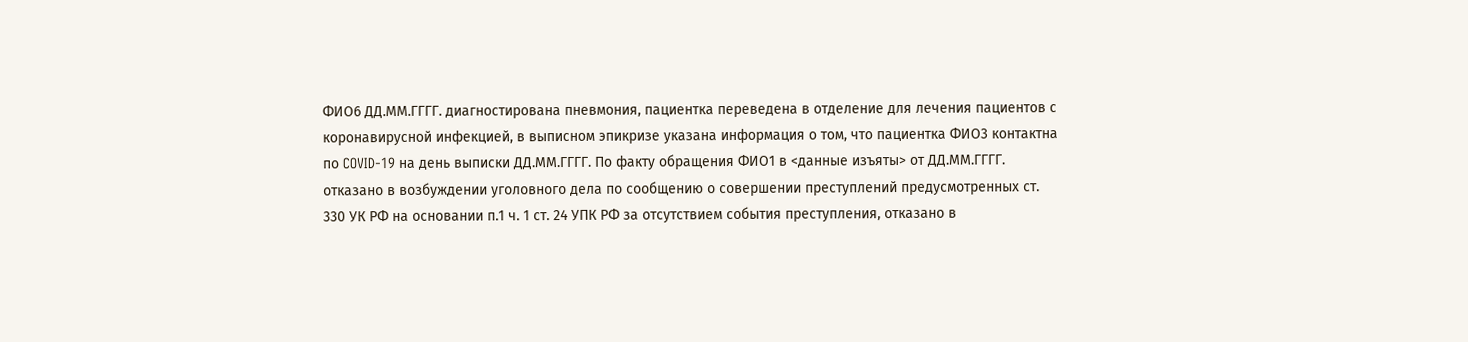ФИО6 ДД.ММ.ГГГГ. диагностирована пневмония, пациентка переведена в отделение для лечения пациентов с коронавирусной инфекцией, в выписном эпикризе указана информация о том, что пациентка ФИО3 контактна по COVID-19 на день выписки ДД.ММ.ГГГГ. По факту обращения ФИО1 в <данные изъяты> от ДД.ММ.ГГГГ. отказано в возбуждении уголовного дела по сообщению о совершении преступлений предусмотренных ст. 330 УК РФ на основании п.1 ч. 1 ст. 24 УПК РФ за отсутствием события преступления, отказано в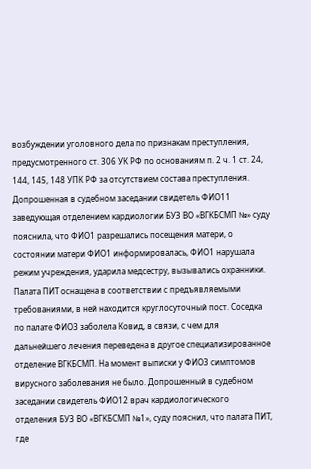возбуждении уголовного дела по признакам преступления, предусмотренного ст. 306 УК РФ по основаниям п. 2 ч. 1 ст. 24, 144, 145, 148 УПК РФ за отсутствием состава преступления. Допрошенная в судебном заседании свидетель ФИО11 заведующая отделением кардиологии БУЗ ВО «ВГКБСМП №» суду пояснила, что ФИО1 разрешались посещения матери, о состоянии матери ФИО1 информировалась, ФИО1 нарушала режим учреждения, ударила медсестру, вызывались охранники. Палата ПИТ оснащена в соответствии с предъявляемыми требованиями, в ней находится круглосуточный пост. Соседка по палате ФИО3 заболела Ковид, в связи, с чем для дальнейшего лечения переведена в другое специализированное отделение ВГКБСМП. На момент выписки у ФИО3 симптомов вирусного заболевания не было. Допрошенный в судебном заседании свидетель ФИО12 врач кардиологического отделения БУЗ ВО «ВГКБСМП №1», суду пояснил, что палата ПИТ, где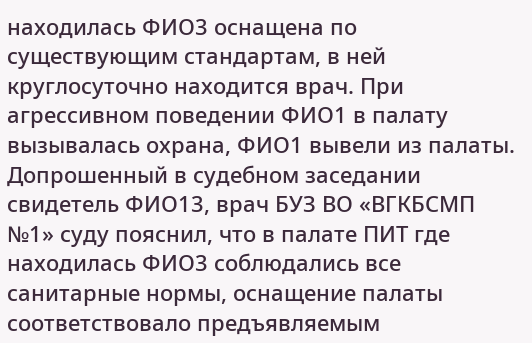находилась ФИО3 оснащена по существующим стандартам, в ней круглосуточно находится врач. При агрессивном поведении ФИО1 в палату вызывалась охрана, ФИО1 вывели из палаты. Допрошенный в судебном заседании свидетель ФИО13, врач БУЗ ВО «ВГКБСМП №1» суду пояснил, что в палате ПИТ где находилась ФИО3 соблюдались все санитарные нормы, оснащение палаты соответствовало предъявляемым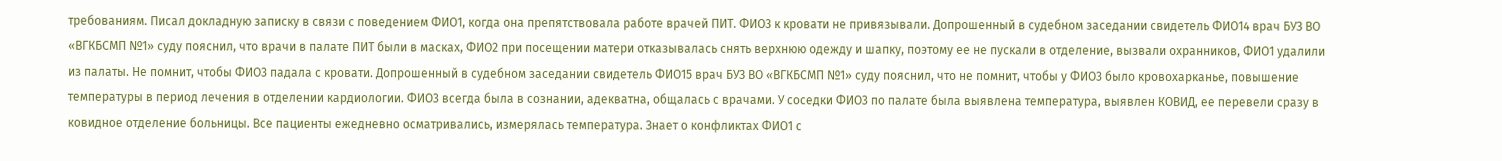требованиям. Писал докладную записку в связи с поведением ФИО1, когда она препятствовала работе врачей ПИТ. ФИО3 к кровати не привязывали. Допрошенный в судебном заседании свидетель ФИО14 врач БУЗ ВО «ВГКБСМП №1» суду пояснил, что врачи в палате ПИТ были в масках, ФИО2 при посещении матери отказывалась снять верхнюю одежду и шапку, поэтому ее не пускали в отделение, вызвали охранников, ФИО1 удалили из палаты. Не помнит, чтобы ФИО3 падала с кровати. Допрошенный в судебном заседании свидетель ФИО15 врач БУЗ ВО «ВГКБСМП №1» суду пояснил, что не помнит, чтобы у ФИО3 было кровохарканье, повышение температуры в период лечения в отделении кардиологии. ФИО3 всегда была в сознании, адекватна, общалась с врачами. У соседки ФИО3 по палате была выявлена температура, выявлен КОВИД, ее перевели сразу в ковидное отделение больницы. Все пациенты ежедневно осматривались, измерялась температура. Знает о конфликтах ФИО1 с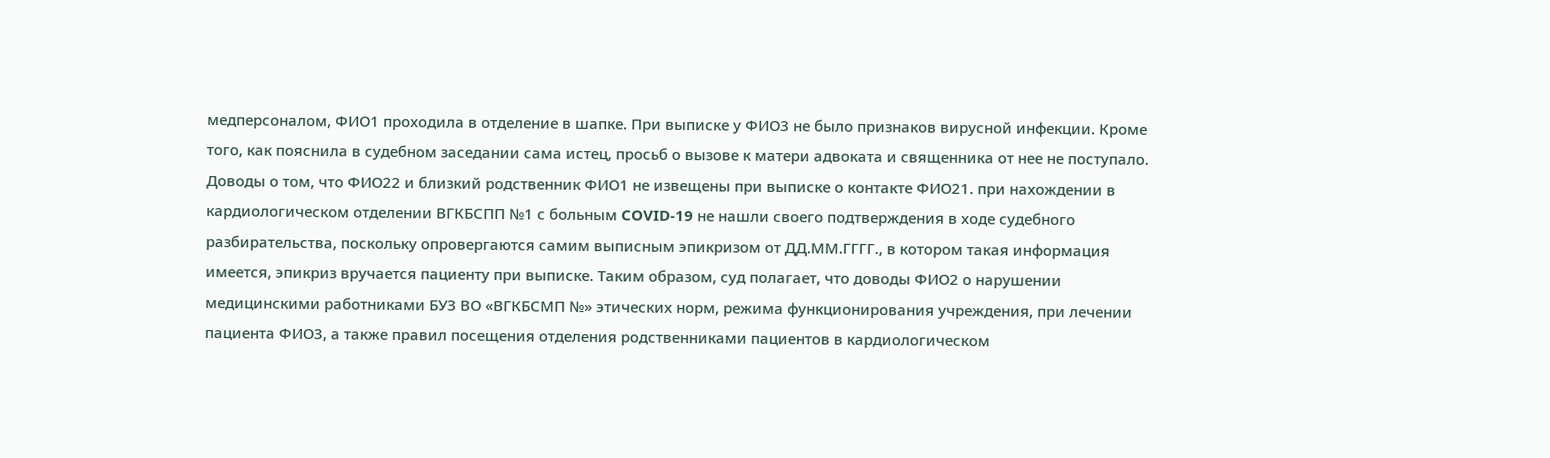медперсоналом, ФИО1 проходила в отделение в шапке. При выписке у ФИО3 не было признаков вирусной инфекции. Кроме того, как пояснила в судебном заседании сама истец, просьб о вызове к матери адвоката и священника от нее не поступало. Доводы о том, что ФИО22 и близкий родственник ФИО1 не извещены при выписке о контакте ФИО21. при нахождении в кардиологическом отделении ВГКБСПП №1 с больным COVID-19 не нашли своего подтверждения в ходе судебного разбирательства, поскольку опровергаются самим выписным эпикризом от ДД.ММ.ГГГГ., в котором такая информация имеется, эпикриз вручается пациенту при выписке. Таким образом, суд полагает, что доводы ФИО2 о нарушении медицинскими работниками БУЗ ВО «ВГКБСМП №» этических норм, режима функционирования учреждения, при лечении пациента ФИО3, а также правил посещения отделения родственниками пациентов в кардиологическом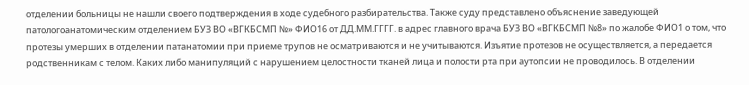отделении больницы не нашли своего подтверждения в ходе судебного разбирательства. Также суду представлено объяснение заведующей патологоанатомическим отделением БУЗ ВО «ВГКБСМП №» ФИО16 от ДД.ММ.ГГГГ. в адрес главного врача БУЗ ВО «ВГКБСМП №8» по жалобе ФИО1 о том, что протезы умерших в отделении патанатомии при приеме трупов не осматриваются и не учитываются. Изъятие протезов не осуществляется, а передается родственникам с телом. Каких либо манипуляций с нарушением целостности тканей лица и полости рта при аутопсии не проводилось. В отделении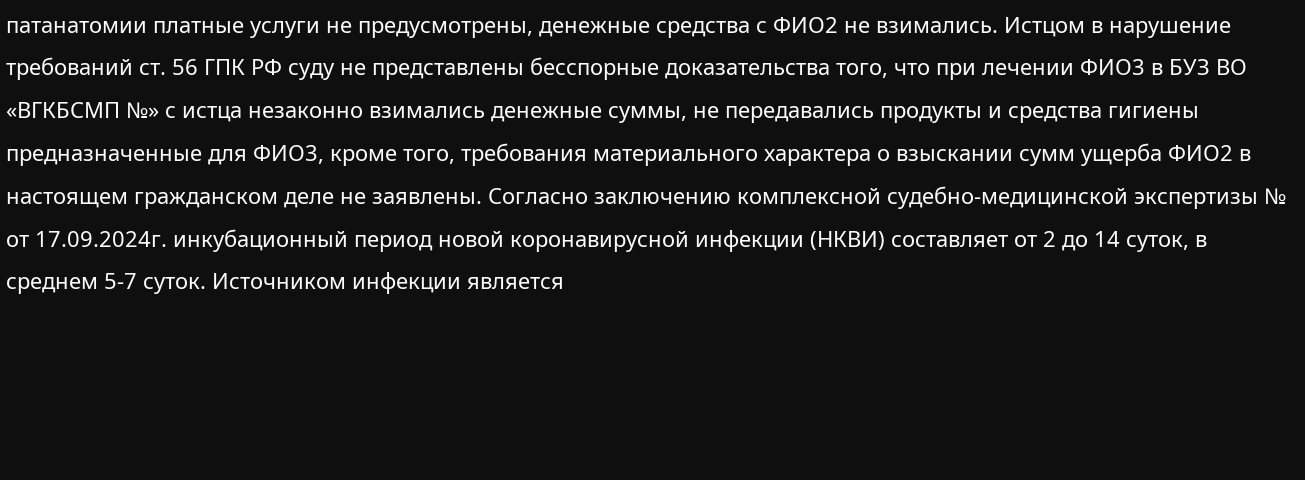патанатомии платные услуги не предусмотрены, денежные средства с ФИО2 не взимались. Истцом в нарушение требований ст. 56 ГПК РФ суду не представлены бесспорные доказательства того, что при лечении ФИО3 в БУЗ ВО «ВГКБСМП №» с истца незаконно взимались денежные суммы, не передавались продукты и средства гигиены предназначенные для ФИО3, кроме того, требования материального характера о взыскании сумм ущерба ФИО2 в настоящем гражданском деле не заявлены. Согласно заключению комплексной судебно-медицинской экспертизы № от 17.09.2024г. инкубационный период новой коронавирусной инфекции (НКВИ) составляет от 2 до 14 суток, в среднем 5-7 суток. Источником инфекции является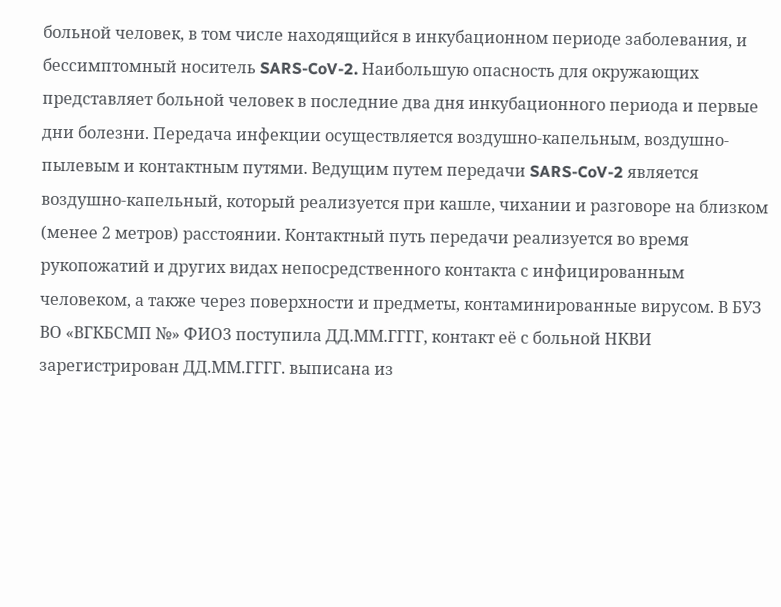больной человек, в том числе находящийся в инкубационном периоде заболевания, и бессимптомный носитель SARS-CoV-2. Наибольшую опасность для окружающих представляет больной человек в последние два дня инкубационного периода и первые дни болезни. Передача инфекции осуществляется воздушно-капельным, воздушно-пылевым и контактным путями. Ведущим путем передачи SARS-CoV-2 является воздушно-капельный, который реализуется при кашле, чихании и разговоре на близком (менее 2 метров) расстоянии. Контактный путь передачи реализуется во время рукопожатий и других видах непосредственного контакта с инфицированным человеком, а также через поверхности и предметы, контаминированные вирусом. В БУЗ ВО «ВГКБСМП №» ФИО3 поступила ДД.ММ.ГГГГ, контакт её с больной НКВИ зарегистрирован ДД.ММ.ГГГГ. выписана из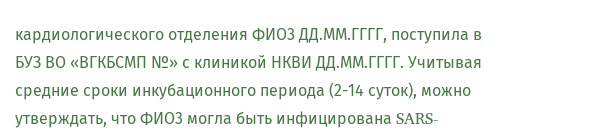кардиологического отделения ФИО3 ДД.ММ.ГГГГ, поступила в БУЗ ВО «ВГКБСМП №» с клиникой НКВИ ДД.ММ.ГГГГ. Учитывая средние сроки инкубационного периода (2-14 суток), можно утверждать, что ФИО3 могла быть инфицирована SARS-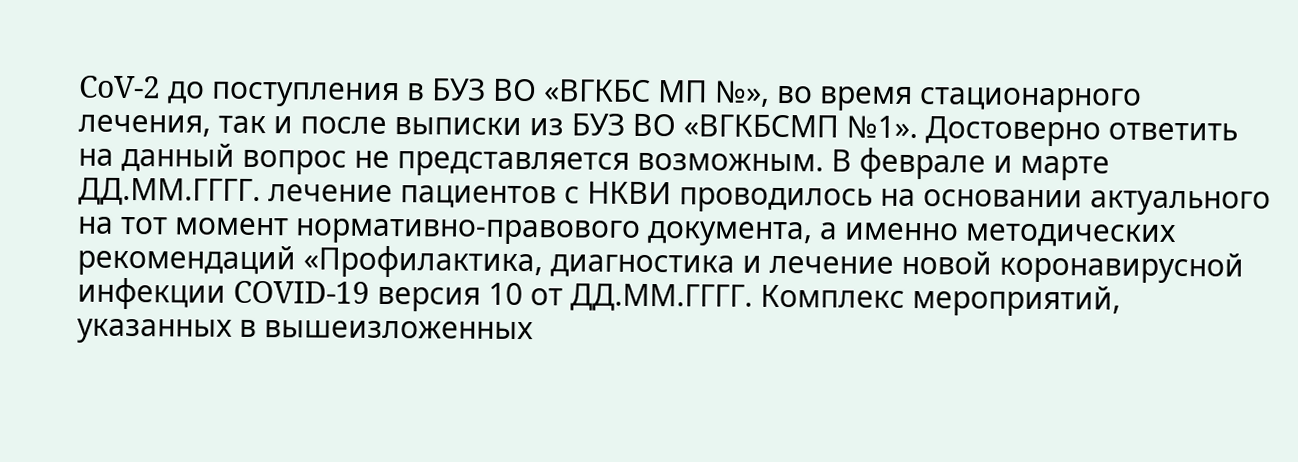CoV-2 до поступления в БУЗ ВО «ВГКБС МП №», во время стационарного лечения, так и после выписки из БУЗ ВО «ВГКБСМП №1». Достоверно ответить на данный вопрос не представляется возможным. В феврале и марте ДД.ММ.ГГГГ. лечение пациентов с НКВИ проводилось на основании актуального на тот момент нормативно-правового документа, а именно методических рекомендаций «Профилактика, диагностика и лечение новой коронавирусной инфекции COVID-19 версия 10 от ДД.ММ.ГГГГ. Комплекс мероприятий, указанных в вышеизложенных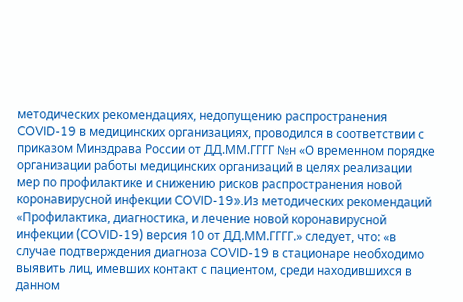методических рекомендациях, недопущению распространения COVID-19 в медицинских организациях, проводился в соответствии с приказом Минздрава России от ДД.ММ.ГГГГ №н «О временном порядке организации работы медицинских организаций в целях реализации мер по профилактике и снижению рисков распространения новой коронавирусной инфекции COVID-19».Из методических рекомендаций «Профилактика, диагностика, и лечение новой коронавирусной инфекции (COVID-19) версия 10 от ДД.ММ.ГГГГ.» следует, что: «в случае подтверждения диагноза COVID-19 в стационаре необходимо выявить лиц, имевших контакт с пациентом, среди находившихся в данном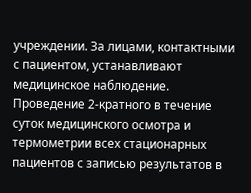учреждении. За лицами, контактными с пациентом, устанавливают медицинское наблюдение. Проведение 2-кратного в течение суток медицинского осмотра и термометрии всех стационарных пациентов с записью результатов в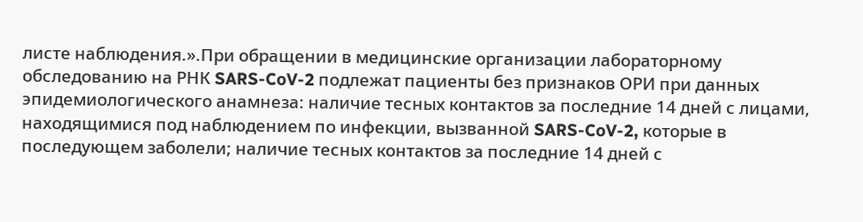листе наблюдения.».При обращении в медицинские организации лабораторному обследованию на РНК SARS-CoV-2 подлежат пациенты без признаков ОРИ при данных эпидемиологического анамнеза: наличие тесных контактов за последние 14 дней с лицами, находящимися под наблюдением по инфекции, вызванной SARS-CoV-2, которые в последующем заболели; наличие тесных контактов за последние 14 дней с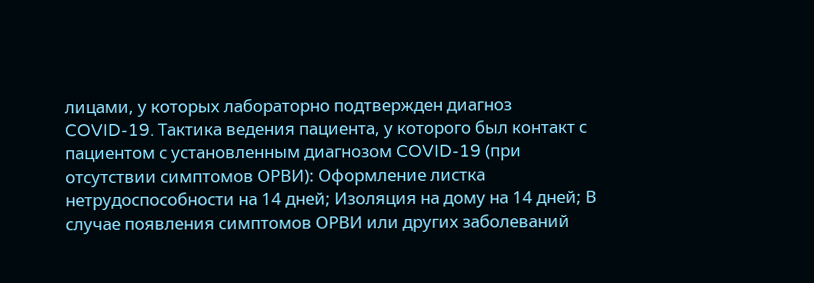лицами, у которых лабораторно подтвержден диагноз COVID-19. Тактика ведения пациента, у которого был контакт с пациентом с установленным диагнозом COVID-19 (при отсутствии симптомов ОРВИ): Оформление листка нетрудоспособности на 14 дней; Изоляция на дому на 14 дней; В случае появления симптомов ОРВИ или других заболеваний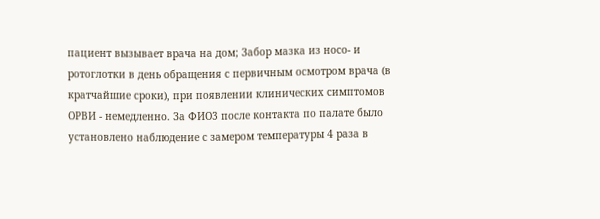пациент вызывает врача на дом; Забор мазка из носо- и ротоглотки в день обращения с первичным осмотром врача (в кратчайшие сроки), при появлении клинических симптомов ОРВИ - немедленно. За ФИО3 после контакта по палате было установлено наблюдение с замером температуры 4 раза в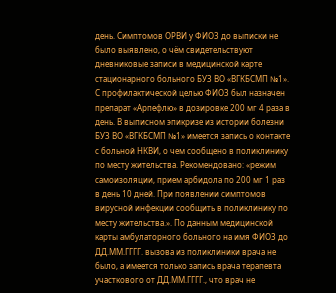день. Симптомов ОРВИ у ФИО3 до выписки не было выявлено, о чём свидетельствуют дневниковые записи в медицинской карте стационарного больного БУЗ ВО «ВГКБСМП №1». С профилактической целью ФИО3 был назначен препарат «Арпефлю» в дозировке 200 мг 4 раза в день. В выписном эпикризе из истории болезни БУЗ ВО «ВГКБСМП №1» имеется запись о контакте с больной НКВИ, о чем сообщено в поликлинику по месту жительства. Рекомендовано: «режим самоизоляции, прием арбидола по 200 мг 1 раз в день 10 дней. При появлении симптомов вирусной инфекции сообщить в поликлинику по месту жительства.». По данным медицинской карты амбулаторного больного на имя ФИО3 до ДД.ММ.ГГГГ. вызова из поликлиники врача не было, а имеется только запись врача терапевта участкового от ДД.ММ.ГГГГ., что врач не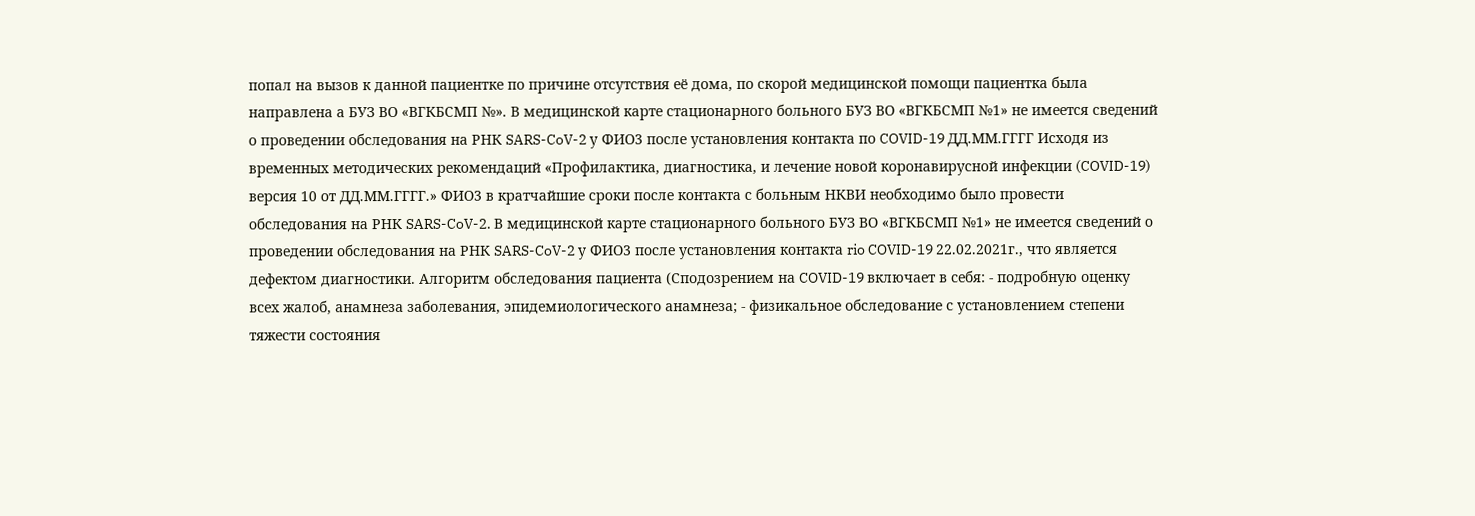попал на вызов к данной пациентке по причине отсутствия её дома, по скорой медицинской помощи пациентка была направлена а БУЗ ВО «ВГКБСМП №». В медицинской карте стационарного больного БУЗ ВО «ВГКБСМП №1» не имеется сведений о проведении обследования на РНК SARS-CoV-2 у ФИО3 после установления контакта по COVID-19 ДД.ММ.ГГГГ Исходя из временных методических рекомендаций «Профилактика, диагностика, и лечение новой коронавирусной инфекции (COVID-19) версия 10 от ДД.ММ.ГГГГ.» ФИО3 в кратчайшие сроки после контакта с больным НКВИ необходимо было провести обследования на РНК SARS-CoV-2. В медицинской карте стационарного больного БУЗ ВО «ВГКБСМП №1» не имеется сведений о проведении обследования на РНК SARS-CoV-2 у ФИО3 после установления контакта rio COVID-19 22.02.2021г., что является дефектом диагностики. Алгоритм обследования пациента (Сподозрением на COVID-19 включает в себя: - подробную оценку всех жалоб, анамнеза заболевания, эпидемиологического анамнеза; - физикальное обследование с установлением степени тяжести состояния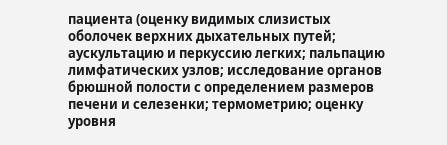пациента (оценку видимых слизистых оболочек верхних дыхательных путей; аускультацию и перкуссию легких; пальпацию лимфатических узлов; исследование органов брюшной полости с определением размеров печени и селезенки; термометрию; оценку уровня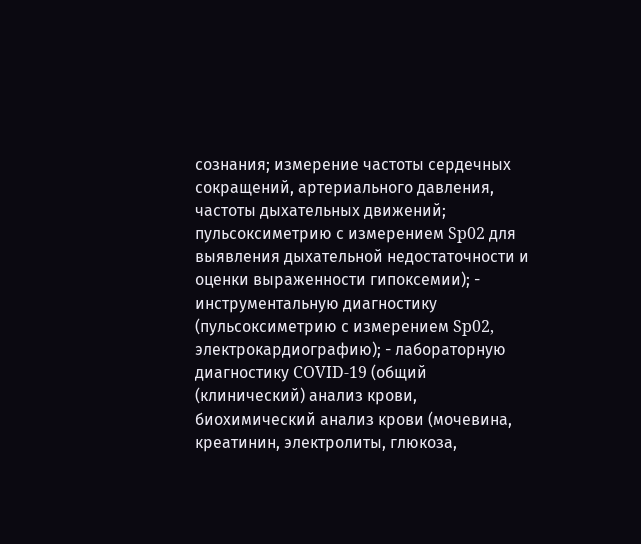сознания; измерение частоты сердечных сокращений, артериального давления, частоты дыхательных движений; пульсоксиметрию с измерением Sp02 для выявления дыхательной недостаточности и оценки выраженности гипоксемии); - инструментальную диагностику (пульсоксиметрию с измерением Sp02, электрокардиографию); - лабораторную диагностику COVID-19 (общий (клинический) анализ крови, биохимический анализ крови (мочевина, креатинин, электролиты, глюкоза,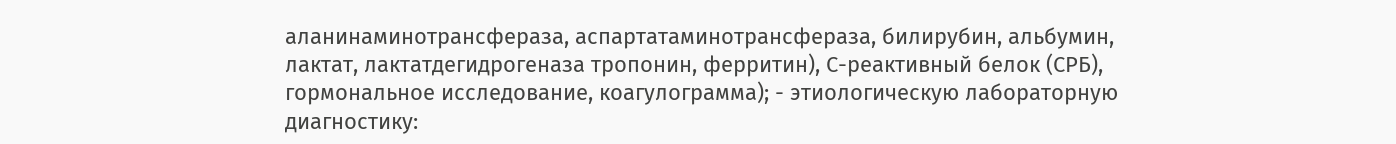аланинаминотрансфераза, аспартатаминотрансфераза, билирубин, альбумин, лактат, лактатдегидрогеназа тропонин, ферритин), С-реактивный белок (СРБ), гормональное исследование, коагулограмма); - этиологическую лабораторную диагностику: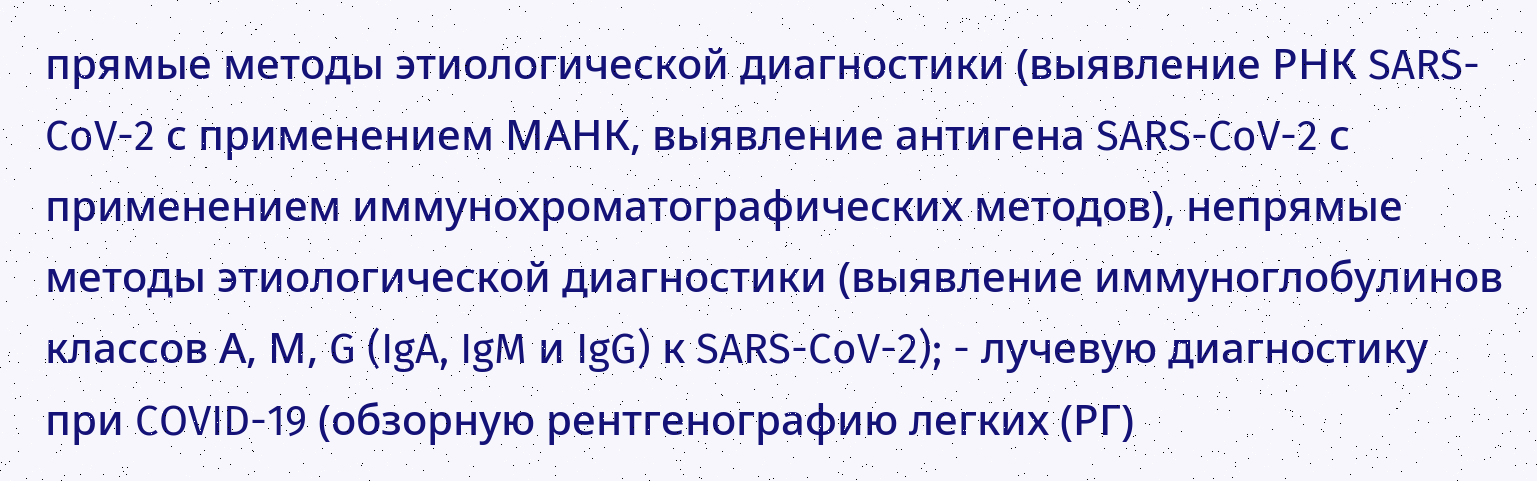прямые методы этиологической диагностики (выявление РНК SARS-CoV-2 с применением МАНК, выявление антигена SARS-CoV-2 с применением иммунохроматографических методов), непрямые методы этиологической диагностики (выявление иммуноглобулинов классов А, М, G (IgA, IgM и IgG) к SARS-CoV-2); - лучевую диагностику при COVID-19 (обзорную рентгенографию легких (РГ)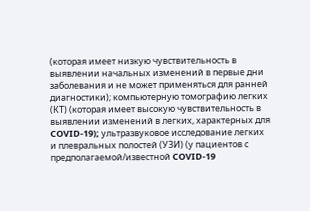(которая имеет низкую чувствительность в выявлении начальных изменений в первые дни заболевания и не может применяться для ранней диагностики); компьютерную томографию легких (КТ) (которая имеет высокую чувствительность в выявлении изменений в легких, характерных для COVID-19); ультразвуковое исследование легких и плевральных полостей (УЗИ) (у пациентов с предполагаемой/известной COVID-19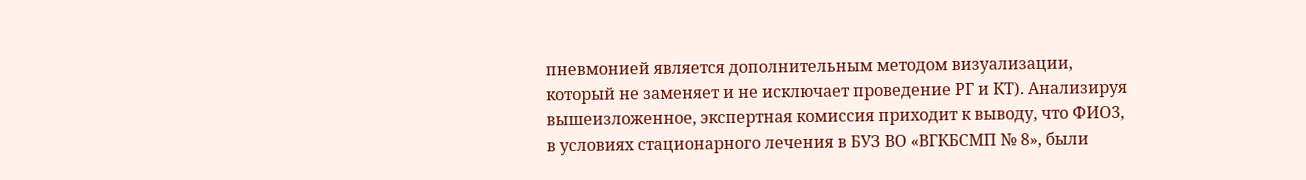пневмонией является дополнительным методом визуализации, который не заменяет и не исключает проведение РГ и КТ). Анализируя вышеизложенное, экспертная комиссия приходит к выводу, что ФИО3, в условиях стационарного лечения в БУЗ ВО «ВГКБСМП № 8», были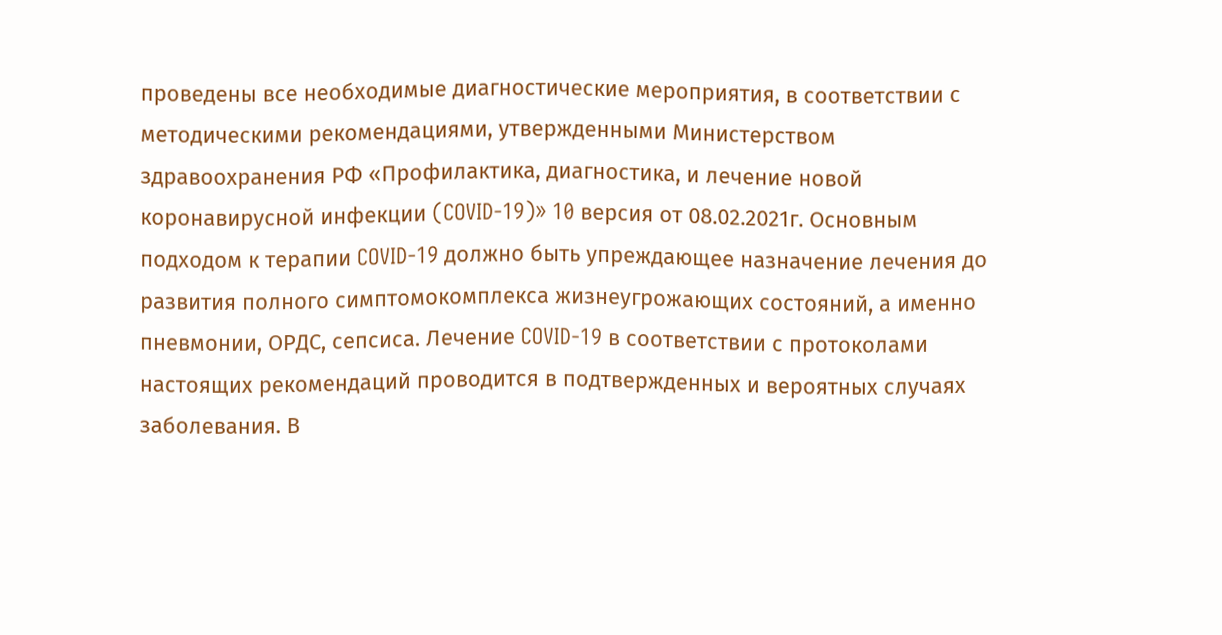проведены все необходимые диагностические мероприятия, в соответствии с методическими рекомендациями, утвержденными Министерством здравоохранения РФ «Профилактика, диагностика, и лечение новой коронавирусной инфекции (COVID-19)» 10 версия от 08.02.2021г. Основным подходом к терапии COVID-19 должно быть упреждающее назначение лечения до развития полного симптомокомплекса жизнеугрожающих состояний, а именно пневмонии, ОРДС, сепсиса. Лечение COVID-19 в соответствии с протоколами настоящих рекомендаций проводится в подтвержденных и вероятных случаях заболевания. В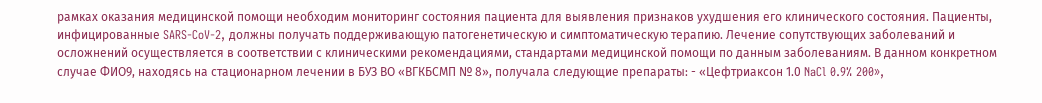рамках оказания медицинской помощи необходим мониторинг состояния пациента для выявления признаков ухудшения его клинического состояния. Пациенты, инфицированные SARS-CoV-2, должны получать поддерживающую патогенетическую и симптоматическую терапию. Лечение сопутствующих заболеваний и осложнений осуществляется в соответствии с клиническими рекомендациями, стандартами медицинской помощи по данным заболеваниям. В данном конкретном случае ФИО9, находясь на стационарном лечении в БУЗ ВО «ВГКБСМП № 8», получала следующие препараты: - «Цефтриаксон 1.0 NaCl 0.9% 200»,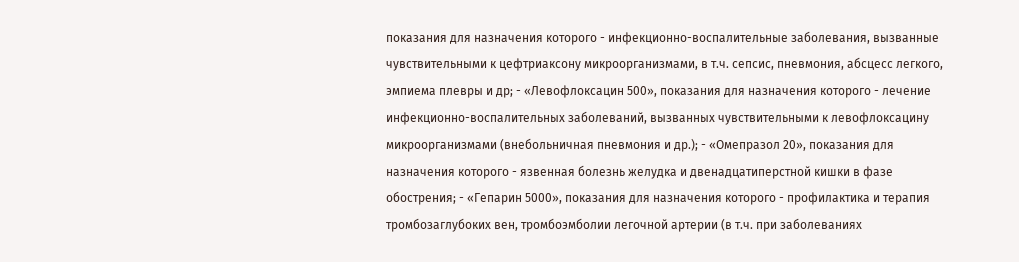показания для назначения которого - инфекционно-воспалительные заболевания, вызванные чувствительными к цефтриаксону микроорганизмами, в т.ч. сепсис, пневмония, абсцесс легкого, эмпиема плевры и др; - «Левофлоксацин 500», показания для назначения которого - лечение инфекционно-воспалительных заболеваний, вызванных чувствительными к левофлоксацину микроорганизмами (внебольничная пневмония и др.); - «Омепразол 20», показания для назначения которого - язвенная болезнь желудка и двенадцатиперстной кишки в фазе обострения; - «Гепарин 5000», показания для назначения которого - профилактика и терапия тромбозаглубоких вен, тромбоэмболии легочной артерии (в т.ч. при заболеваниях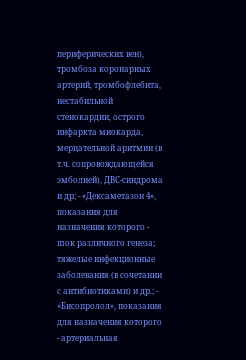периферических вен), тромбоза коронарных артерий, тромбофлебита, нестабильной стенокардии, острого инфаркта миокарда, мерцательной аритмии (в т.ч. сопровождающейся эмболией), ДВС-синдрома и др; - «Дексаметазон 4», показания для назначения которого - шок различного генеза; тяжелые инфекционные заболевания (в сочетании с антибиотиками) и др.; - «Бисопролол», показания для назначения которого - артериальная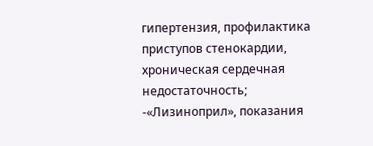гипертензия, профилактика приступов стенокардии, хроническая сердечная недостаточность; -«Лизиноприл», показания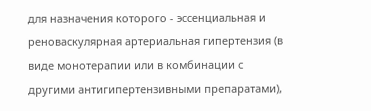для назначения которого - эссенциальная и реноваскулярная артериальная гипертензия (в виде монотерапии или в комбинации с другими антигипертензивными препаратами),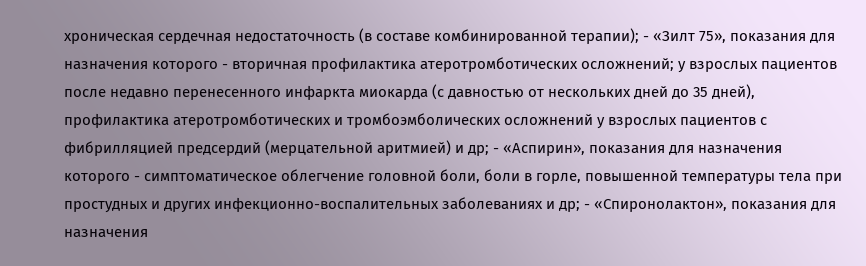хроническая сердечная недостаточность (в составе комбинированной терапии); - «Зилт 75», показания для назначения которого - вторичная профилактика атеротромботических осложнений; у взрослых пациентов после недавно перенесенного инфаркта миокарда (с давностью от нескольких дней до 35 дней), профилактика атеротромботических и тромбоэмболических осложнений у взрослых пациентов с фибрилляцией предсердий (мерцательной аритмией) и др; - «Аспирин», показания для назначения которого - симптоматическое облегчение головной боли, боли в горле, повышенной температуры тела при простудных и других инфекционно-воспалительных заболеваниях и др; - «Спиронолактон», показания для назначения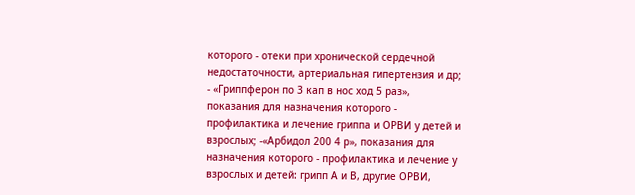которого - отеки при хронической сердечной недостаточности, артериальная гипертензия и др; - «Гриппферон по 3 кап в нос ход 5 раз», показания для назначения которого - профилактика и лечение гриппа и ОРВИ у детей и взрослых; -«Арбидол 200 4 р», показания для назначения которого - профилактика и лечение у взрослых и детей: грипп А и В, другие ОРВИ,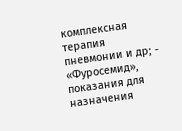комплексная терапия пневмонии и др; - «Фуросемид», показания для назначения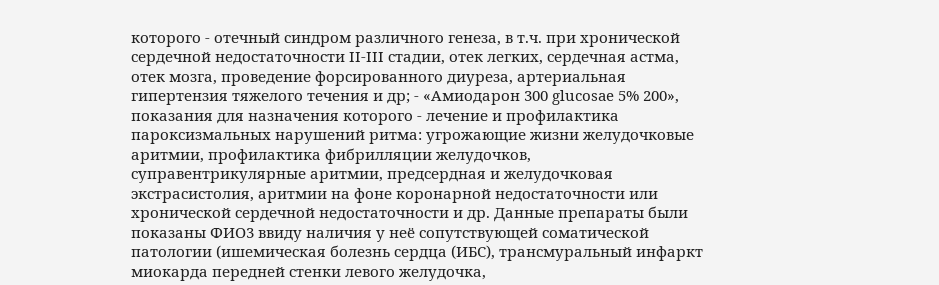которого - отечный синдром различного генеза, в т.ч. при хронической сердечной недостаточности II-III стадии, отек легких, сердечная астма, отек мозга, проведение форсированного диуреза, артериальная гипертензия тяжелого течения и др; - «Амиодарон 300 glucosae 5% 200», показания для назначения которого - лечение и профилактика пароксизмальных нарушений ритма: угрожающие жизни желудочковые аритмии, профилактика фибрилляции желудочков, суправентрикулярные аритмии, предсердная и желудочковая экстрасистолия, аритмии на фоне коронарной недостаточности или хронической сердечной недостаточности и др. Данные препараты были показаны ФИО3 ввиду наличия у неё сопутствующей соматической патологии (ишемическая болезнь сердца (ИБС), трансмуральный инфаркт миокарда передней стенки левого желудочка,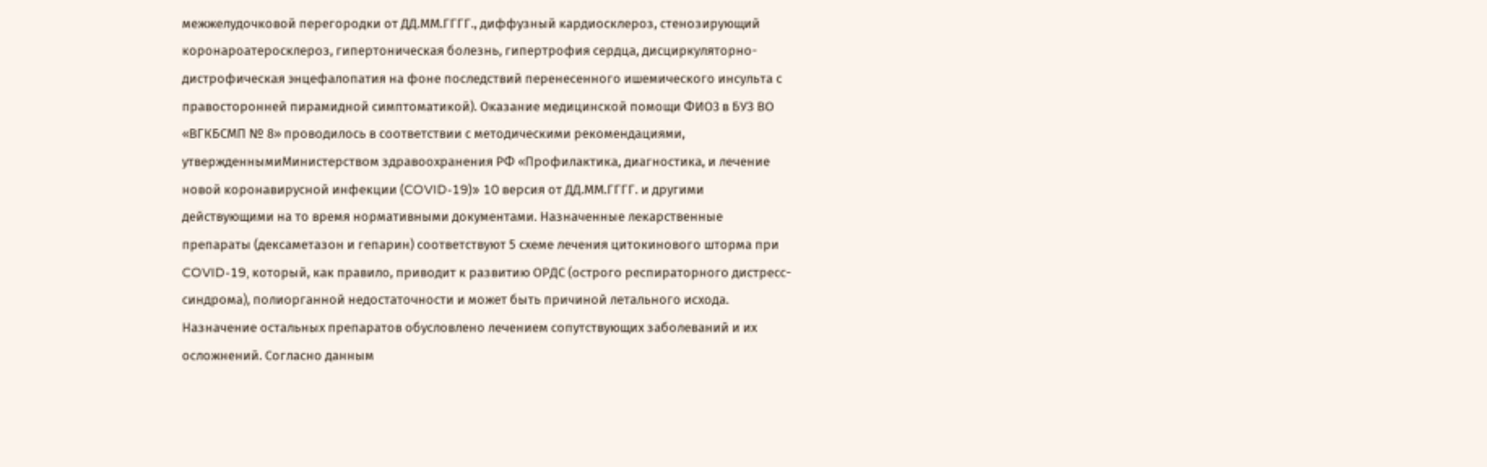межжелудочковой перегородки от ДД.ММ.ГГГГ., диффузный кардиосклероз, стенозирующий коронароатеросклероз, гипертоническая болезнь, гипертрофия сердца, дисциркуляторно- дистрофическая энцефалопатия на фоне последствий перенесенного ишемического инсульта с правосторонней пирамидной симптоматикой). Оказание медицинской помощи ФИО3 в БУЗ ВО «ВГКБСМП № 8» проводилось в соответствии с методическими рекомендациями, утвержденнымиМинистерством здравоохранения РФ «Профилактика, диагностика, и лечение новой коронавирусной инфекции (COVID-19)» 10 версия от ДД.ММ.ГГГГ. и другими действующими на то время нормативными документами. Назначенные лекарственные препараты (дексаметазон и гепарин) соответствуют 5 схеме лечения цитокинового шторма при COVID-19, который, как правило, приводит к развитию ОРДС (острого респираторного дистресс-синдрома), полиорганной недостаточности и может быть причиной летального исхода. Назначение остальных препаратов обусловлено лечением сопутствующих заболеваний и их осложнений. Согласно данным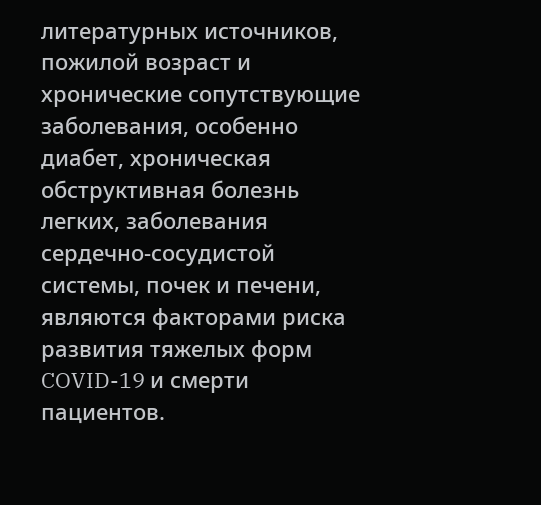литературных источников, пожилой возраст и хронические сопутствующие заболевания, особенно диабет, хроническая обструктивная болезнь легких, заболевания сердечно-сосудистой системы, почек и печени, являются факторами риска развития тяжелых форм COVID-19 и смерти пациентов.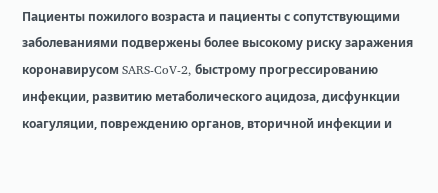Пациенты пожилого возраста и пациенты с сопутствующими заболеваниями подвержены более высокому риску заражения коронавирусом SARS-CoV-2, быстрому прогрессированию инфекции, развитию метаболического ацидоза, дисфункции коагуляции, повреждению органов, вторичной инфекции и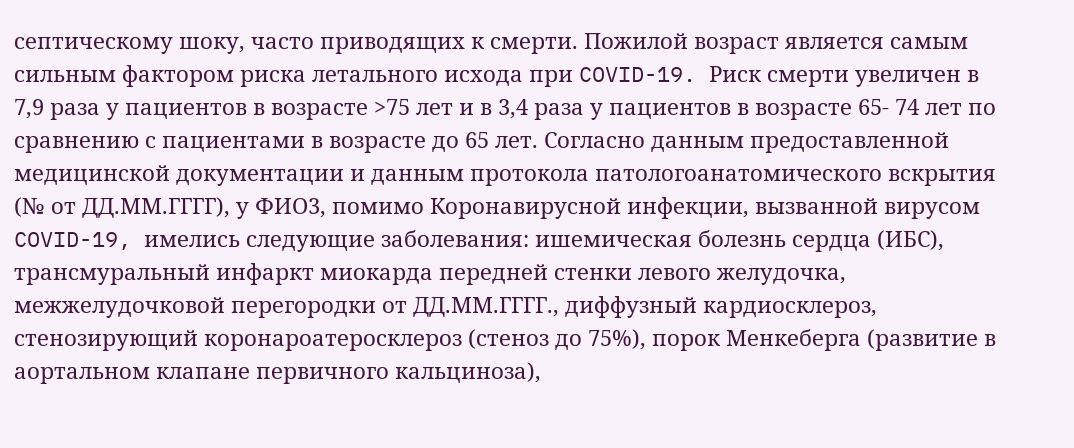септическому шоку, часто приводящих к смерти. Пожилой возраст является самым сильным фактором риска летального исхода при COVID-19. Риск смерти увеличен в 7,9 раза у пациентов в возрасте >75 лет и в 3,4 раза у пациентов в возрасте 65- 74 лет по сравнению с пациентами в возрасте до 65 лет. Согласно данным предоставленной медицинской документации и данным протокола патологоанатомического вскрытия (№ от ДД.ММ.ГГГГ), у ФИО3, помимо Коронавирусной инфекции, вызванной вирусом COVID-19, имелись следующие заболевания: ишемическая болезнь сердца (ИБС), трансмуральный инфаркт миокарда передней стенки левого желудочка, межжелудочковой перегородки от ДД.ММ.ГГГГ., диффузный кардиосклероз, стенозирующий коронароатеросклероз (стеноз до 75%), порок Менкеберга (развитие в аортальном клапане первичного кальциноза),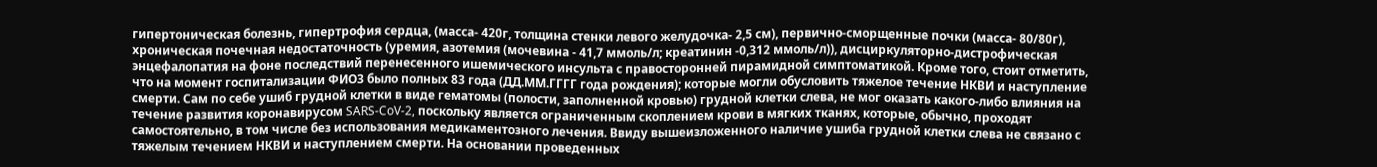гипертоническая болезнь, гипертрофия сердца, (масса- 420г, толщина стенки левого желудочка- 2,5 см), первично-сморщенные почки (масса- 80/80г), хроническая почечная недостаточность (уремия, азотемия (мочевина - 41,7 ммоль/л; креатинин -0,312 ммоль/л)), дисциркуляторно-дистрофическая энцефалопатия на фоне последствий перенесенного ишемического инсульта с правосторонней пирамидной симптоматикой. Кроме того, стоит отметить, что на момент госпитализации ФИО3 было полных 83 года (ДД.ММ.ГГГГ года рождения); которые могли обусловить тяжелое течение НКВИ и наступление смерти. Сам по себе ушиб грудной клетки в виде гематомы (полости, заполненной кровью) грудной клетки слева, не мог оказать какого-либо влияния на течение развития коронавирусом SARS-CoV-2, поскольку является ограниченным скоплением крови в мягких тканях, которые, обычно, проходят самостоятельно, в том числе без использования медикаментозного лечения. Ввиду вышеизложенного наличие ушиба грудной клетки слева не связано с тяжелым течением НКВИ и наступлением смерти. На основании проведенных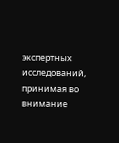экспертных исследований, принимая во внимание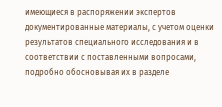имеющиеся в распоряжении экспертов документированные материалы, с учетом оценки результатов специального исследования и в соответствии с поставленными вопросами, подробно обосновывая их в разделе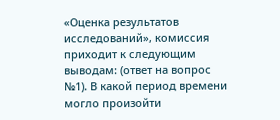«Оценка результатов исследований», комиссия приходит к следующим выводам: (ответ на вопрос №1). В какой период времени могло произойти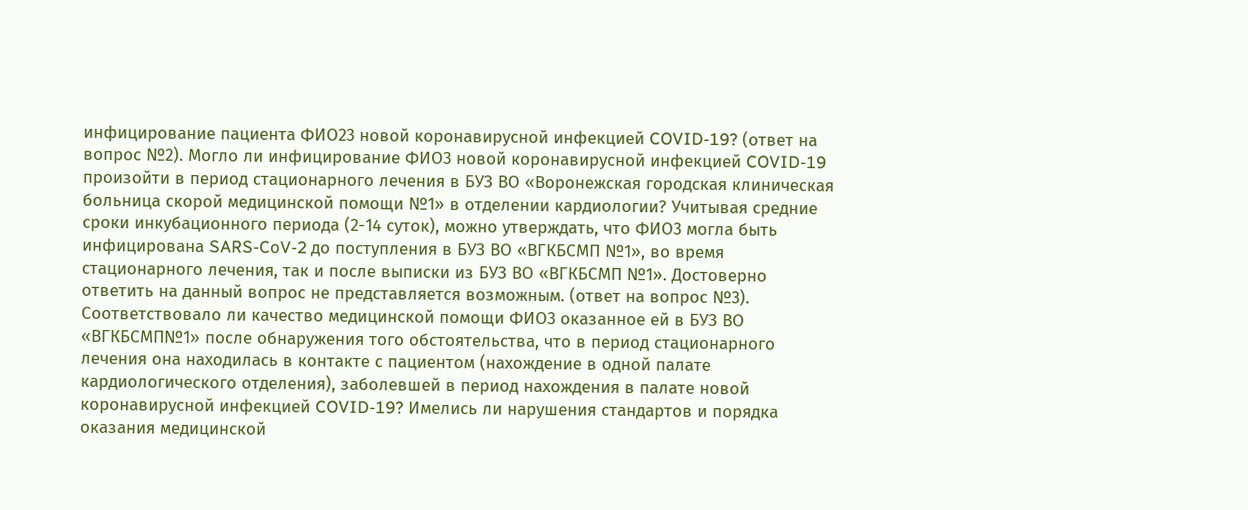инфицирование пациента ФИО23 новой коронавирусной инфекцией COVID-19? (ответ на вопрос №2). Могло ли инфицирование ФИО3 новой коронавирусной инфекцией COVID-19 произойти в период стационарного лечения в БУЗ ВО «Воронежская городская клиническая больница скорой медицинской помощи №1» в отделении кардиологии? Учитывая средние сроки инкубационного периода (2-14 суток), можно утверждать, что ФИО3 могла быть инфицирована SARS-CoV-2 до поступления в БУЗ ВО «ВГКБСМП №1», во время стационарного лечения, так и после выписки из БУЗ ВО «ВГКБСМП №1». Достоверно ответить на данный вопрос не представляется возможным. (ответ на вопрос №3). Соответствовало ли качество медицинской помощи ФИО3 оказанное ей в БУЗ ВО «ВГКБСМП№1» после обнаружения того обстоятельства, что в период стационарного лечения она находилась в контакте с пациентом (нахождение в одной палате кардиологического отделения), заболевшей в период нахождения в палате новой коронавирусной инфекцией COVID-19? Имелись ли нарушения стандартов и порядка оказания медицинской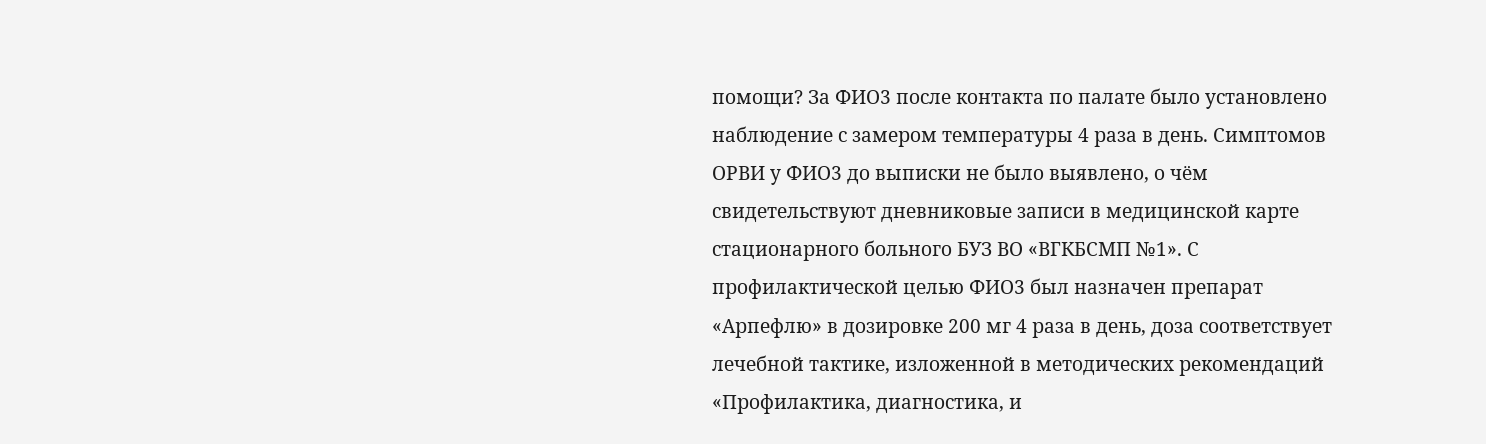помощи? За ФИО3 после контакта по палате было установлено наблюдение с замером температуры 4 раза в день. Симптомов ОРВИ у ФИО3 до выписки не было выявлено, о чём свидетельствуют дневниковые записи в медицинской карте стационарного больного БУЗ ВО «ВГКБСМП №1». С профилактической целью ФИО3 был назначен препарат «Арпефлю» в дозировке 200 мг 4 раза в день, доза соответствует лечебной тактике, изложенной в методических рекомендаций «Профилактика, диагностика, и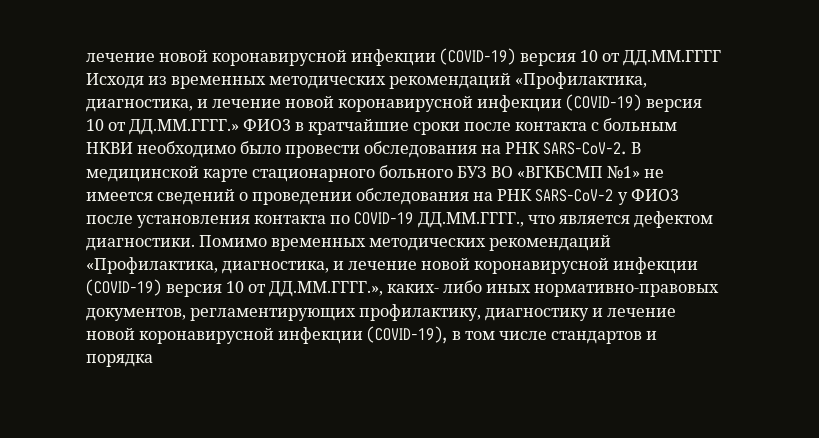лечение новой коронавирусной инфекции (COVID-19) версия 10 от ДД.ММ.ГГГГ Исходя из временных методических рекомендаций «Профилактика, диагностика, и лечение новой коронавирусной инфекции (COVID-19) версия 10 от ДД.ММ.ГГГГ.» ФИО3 в кратчайшие сроки после контакта с больным НКВИ необходимо было провести обследования на РНК SARS-CoV-2. В медицинской карте стационарного больного БУЗ ВО «ВГКБСМП №1» не имеется сведений о проведении обследования на РНК SARS-CoV-2 у ФИО3 после установления контакта по COVID-19 ДД.ММ.ГГГГ., что является дефектом диагностики. Помимо временных методических рекомендаций «Профилактика, диагностика, и лечение новой коронавирусной инфекции (COVID-19) версия 10 от ДД.ММ.ГГГГ.», каких- либо иных нормативно-правовых документов, регламентирующих профилактику, диагностику и лечение новой коронавирусной инфекции (COVID-19), в том числе стандартов и порядка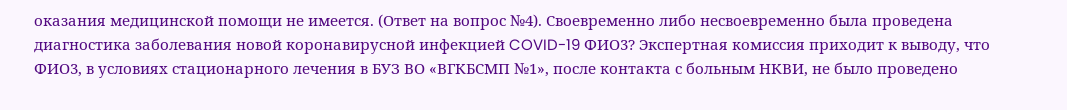оказания медицинской помощи не имеется. (Ответ на вопрос №4). Своевременно либо несвоевременно была проведена диагностика заболевания новой коронавирусной инфекцией COVID-19 ФИО3? Экспертная комиссия приходит к выводу, что ФИО3, в условиях стационарного лечения в БУЗ ВО «ВГКБСМП №1», после контакта с больным НКВИ, не было проведено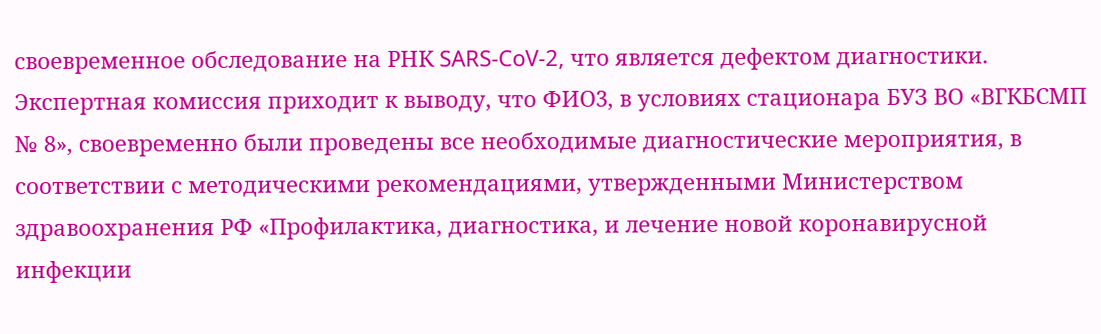своевременное обследование на РНК SARS-CoV-2, что является дефектом диагностики. Экспертная комиссия приходит к выводу, что ФИО3, в условиях стационара БУЗ ВО «ВГКБСМП № 8», своевременно были проведены все необходимые диагностические мероприятия, в соответствии с методическими рекомендациями, утвержденными Министерством здравоохранения РФ «Профилактика, диагностика, и лечение новой коронавирусной инфекции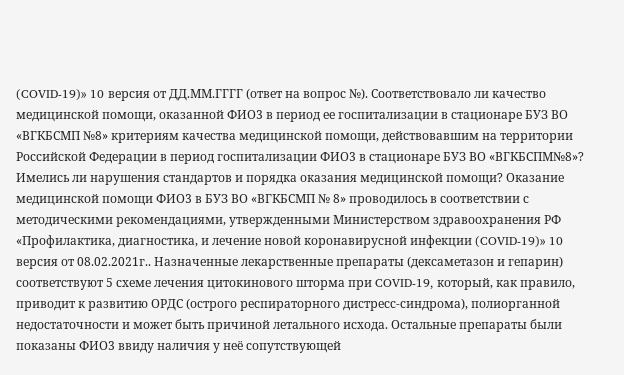(COVID-19)» 10 версия от ДД.ММ.ГГГГ (ответ на вопрос №). Соответствовало ли качество медицинской помощи, оказанной ФИО3 в период ее госпитализации в стационаре БУЗ ВО «ВГКБСМП №8» критериям качества медицинской помощи, действовавшим на территории Российской Федерации в период госпитализации ФИО3 в стационаре БУЗ ВО «ВГКБСПМ№8»? Имелись ли нарушения стандартов и порядка оказания медицинской помощи? Оказание медицинской помощи ФИО3 в БУЗ ВО «ВГКБСМП № 8» проводилось в соответствии с методическими рекомендациями, утвержденными Министерством здравоохранения РФ «Профилактика, диагностика, и лечение новой коронавирусной инфекции (COVID-19)» 10 версия от 08.02.2021г.. Назначенные лекарственные препараты (дексаметазон и гепарин) соответствуют 5 схеме лечения цитокинового шторма при COVID-19, который, как правило, приводит к развитию ОРДС (острого респираторного дистресс-синдрома), полиорганной недостаточности и может быть причиной летального исхода. Остальные препараты были показаны ФИО3 ввиду наличия у неё сопутствующей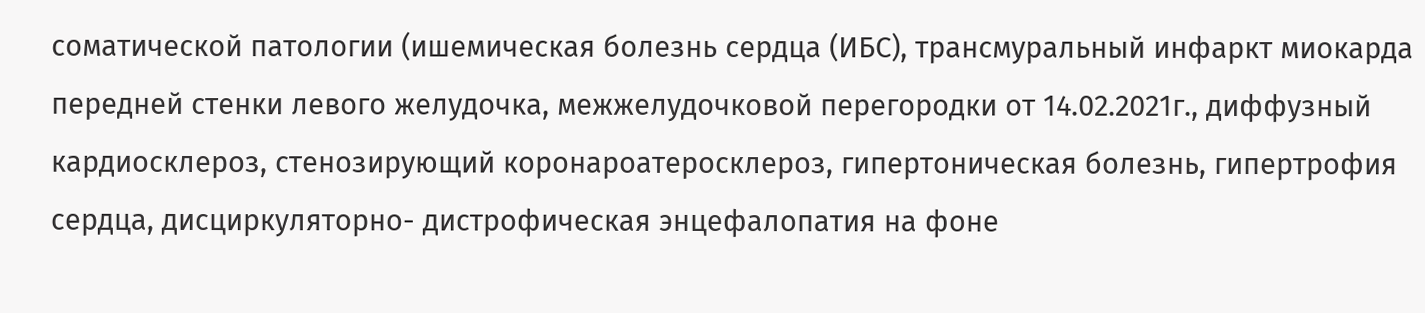соматической патологии (ишемическая болезнь сердца (ИБС), трансмуральный инфаркт миокарда передней стенки левого желудочка, межжелудочковой перегородки от 14.02.2021г., диффузный кардиосклероз, стенозирующий коронароатеросклероз, гипертоническая болезнь, гипертрофия сердца, дисциркуляторно- дистрофическая энцефалопатия на фоне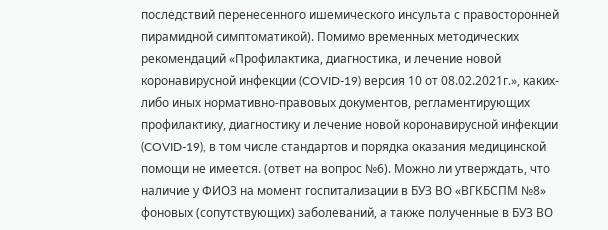последствий перенесенного ишемического инсульта с правосторонней пирамидной симптоматикой). Помимо временных методических рекомендаций «Профилактика, диагностика, и лечение новой коронавирусной инфекции (COVID-19) версия 10 от 08.02.2021г.», каких- либо иных нормативно-правовых документов, регламентирующих профилактику, диагностику и лечение новой коронавирусной инфекции (COVID-19), в том числе стандартов и порядка оказания медицинской помощи не имеется. (ответ на вопрос №6). Можно ли утверждать, что наличие у ФИО3 на момент госпитализации в БУЗ ВО «ВГКБСПМ №8» фоновых (сопутствующих) заболеваний, а также полученные в БУЗ ВО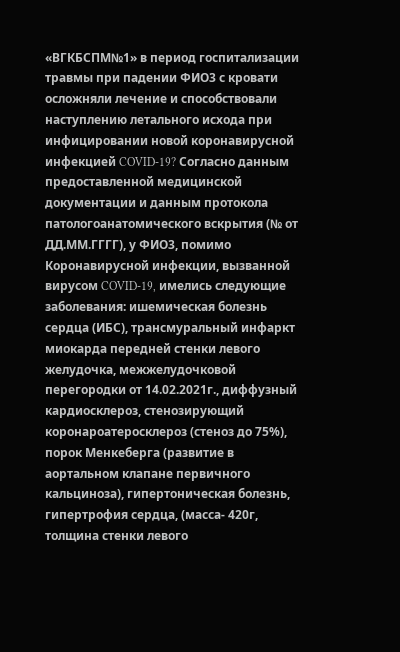«ВГКБСПМ№1» в период госпитализации травмы при падении ФИО3 с кровати осложняли лечение и способствовали наступлению летального исхода при инфицировании новой коронавирусной инфекцией COVID-19? Согласно данным предоставленной медицинской документации и данным протокола патологоанатомического вскрытия (№ от ДД.ММ.ГГГГ), у ФИО3, помимо Коронавирусной инфекции, вызванной вирусом COVID-19, имелись следующие заболевания: ишемическая болезнь сердца (ИБС), трансмуральный инфаркт миокарда передней стенки левого желудочка, межжелудочковой перегородки от 14.02.2021г., диффузный кардиосклероз, стенозирующий коронароатеросклероз (стеноз до 75%), порок Менкеберга (развитие в аортальном клапане первичного кальциноза), гипертоническая болезнь, гипертрофия сердца, (масса- 420г, толщина стенки левого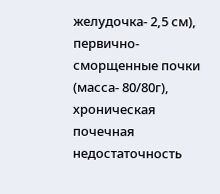желудочка- 2,5 см), первично-сморщенные почки (масса- 80/80г), хроническая почечная недостаточность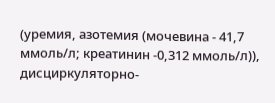(уремия, азотемия (мочевина - 41,7 ммоль/л; креатинин -0,312 ммоль/л)), дисциркуляторно-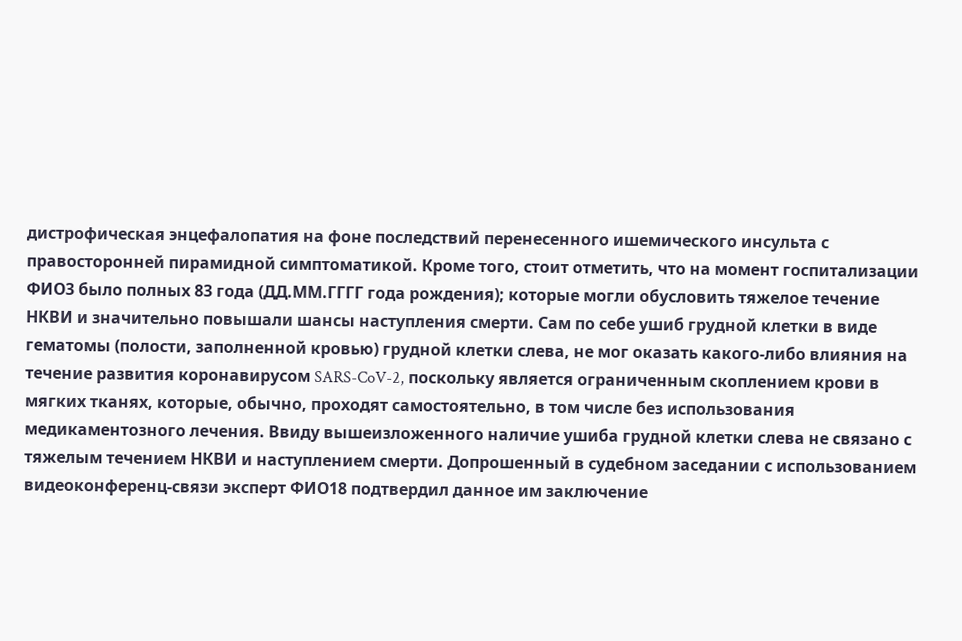дистрофическая энцефалопатия на фоне последствий перенесенного ишемического инсульта с правосторонней пирамидной симптоматикой. Кроме того, стоит отметить, что на момент госпитализации ФИО3 было полных 83 года (ДД.ММ.ГГГГ года рождения); которые могли обусловить тяжелое течение НКВИ и значительно повышали шансы наступления смерти. Сам по себе ушиб грудной клетки в виде гематомы (полости, заполненной кровью) грудной клетки слева, не мог оказать какого-либо влияния на течение развития коронавирусом SARS-CoV-2, поскольку является ограниченным скоплением крови в мягких тканях, которые, обычно, проходят самостоятельно, в том числе без использования медикаментозного лечения. Ввиду вышеизложенного наличие ушиба грудной клетки слева не связано с тяжелым течением НКВИ и наступлением смерти. Допрошенный в судебном заседании с использованием видеоконференц-связи эксперт ФИО18 подтвердил данное им заключение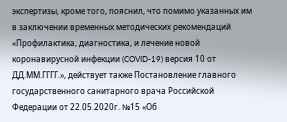экспертизы, кроме того, пояснил, что помимо указанных им в заключении временных методических рекомендаций «Профилактика, диагностика, и лечение новой коронавирусной инфекции (COVID-19) версия 10 от ДД.ММ.ГГГГ.», действует также Постановление главного государственного санитарного врача Российской Федерации от 22.05.2020г. №15 «Об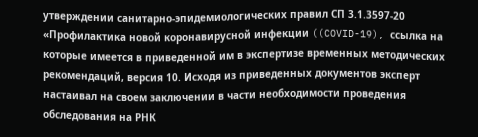утверждении санитарно-эпидемиологических правил СП 3.1.3597-20 «Профилактика новой коронавирусной инфекции ((COVID-19), ссылка на которые имеется в приведенной им в экспертизе временных методических рекомендаций, версия 10. Исходя из приведенных документов эксперт настаивал на своем заключении в части необходимости проведения обследования на РНК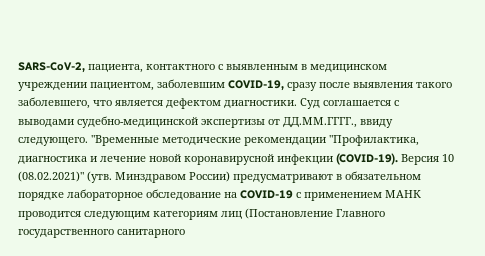SARS-CoV-2, пациента, контактного с выявленным в медицинском учреждении пациентом, заболевшим COVID-19, сразу после выявления такого заболевшего, что является дефектом диагностики. Суд соглашается с выводами судебно-медицинской экспертизы от ДД.ММ.ГГГГ., ввиду следующего. "Временные методические рекомендации "Профилактика, диагностика и лечение новой коронавирусной инфекции (COVID-19). Версия 10 (08.02.2021)" (утв. Минздравом России) предусматривают в обязательном порядке лабораторное обследование на COVID-19 с применением МАНК проводится следующим категориям лиц (Постановление Главного государственного санитарного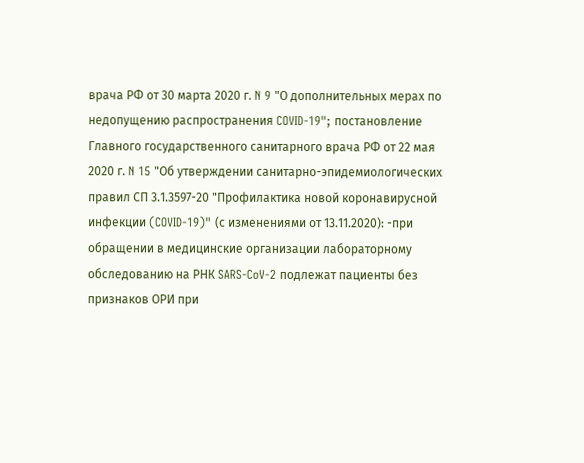врача РФ от 30 марта 2020 г. N 9 "О дополнительных мерах по недопущению распространения COVID-19"; постановление Главного государственного санитарного врача РФ от 22 мая 2020 г. N 15 "Об утверждении санитарно-эпидемиологических правил СП 3.1.3597-20 "Профилактика новой коронавирусной инфекции (COVID-19)" (с изменениями от 13.11.2020): -при обращении в медицинские организации лабораторному обследованию на РНК SARS-CoV-2 подлежат пациенты без признаков ОРИ при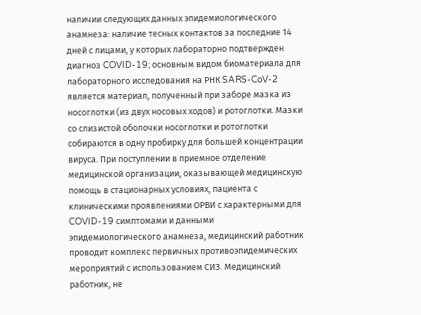наличии следующих данных эпидемиологического анамнеза: наличие тесных контактов за последние 14 дней с лицами, у которых лабораторно подтвержден диагноз COVID-19; основным видом биоматериала для лабораторного исследования на РНК SARS-CoV-2 является материал, полученный при заборе мазка из носоглотки (из двух носовых ходов) и ротоглотки. Мазки со слизистой оболочки носоглотки и ротоглотки собираются в одну пробирку для большей концентрации вируса. При поступлении в приемное отделение медицинской организации, оказывающей медицинскую помощь в стационарных условиях, пациента с клиническими проявлениями ОРВИ с характерными для COVID-19 симптомами и данными эпидемиологического анамнеза, медицинский работник проводит комплекс первичных противоэпидемических мероприятий с использованием СИЗ. Медицинский работник, не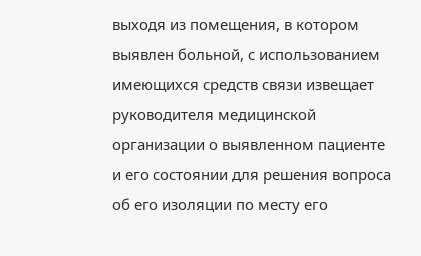выходя из помещения, в котором выявлен больной, с использованием имеющихся средств связи извещает руководителя медицинской организации о выявленном пациенте и его состоянии для решения вопроса об его изоляции по месту его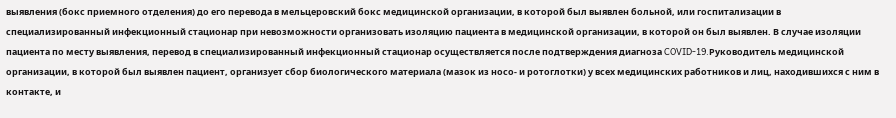выявления (бокс приемного отделения) до его перевода в мельцеровский бокс медицинской организации, в которой был выявлен больной, или госпитализации в специализированный инфекционный стационар при невозможности организовать изоляцию пациента в медицинской организации, в которой он был выявлен. В случае изоляции пациента по месту выявления, перевод в специализированный инфекционный стационар осуществляется после подтверждения диагноза COVID-19.Руководитель медицинской организации, в которой был выявлен пациент, организует сбор биологического материала (мазок из носо- и ротоглотки) у всех медицинских работников и лиц, находившихся с ним в контакте, и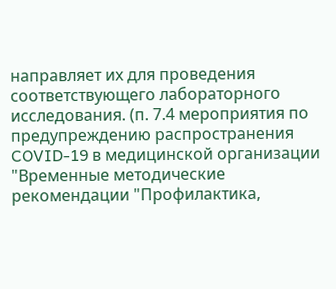направляет их для проведения соответствующего лабораторного исследования. (п. 7.4 мероприятия по предупреждению распространения COVID-19 в медицинской организации "Временные методические рекомендации "Профилактика,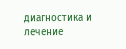диагностика и лечение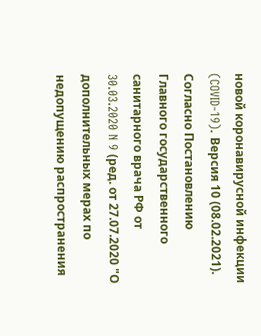новой коронавирусной инфекции (COVID-19). Версия 10 (08.02.2021). Согласно Постановлению Главного государственного санитарного врача РФ от 30.03.2020 N 9 (ред. от 27.07.2020 "О дополнительных мерах по недопущению распространения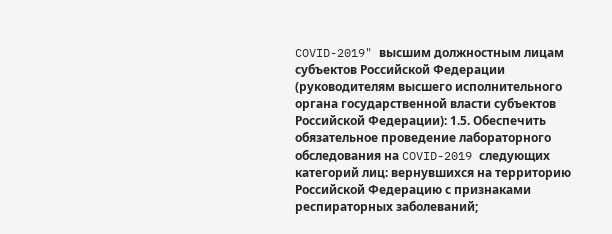COVID-2019" высшим должностным лицам субъектов Российской Федерации (руководителям высшего исполнительного органа государственной власти субъектов Российской Федерации): 1.5. Обеспечить обязательное проведение лабораторного обследования на COVID-2019 следующих категорий лиц: вернувшихся на территорию Российской Федерацию с признаками респираторных заболеваний;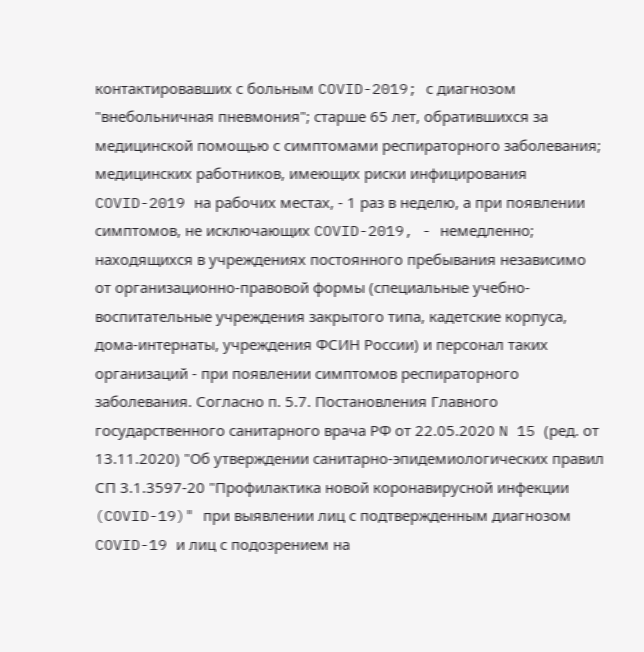контактировавших с больным COVID-2019; с диагнозом "внебольничная пневмония"; старше 65 лет, обратившихся за медицинской помощью с симптомами респираторного заболевания; медицинских работников, имеющих риски инфицирования COVID-2019 на рабочих местах, - 1 раз в неделю, а при появлении симптомов, не исключающих COVID-2019, - немедленно; находящихся в учреждениях постоянного пребывания независимо от организационно-правовой формы (специальные учебно-воспитательные учреждения закрытого типа, кадетские корпуса, дома-интернаты, учреждения ФСИН России) и персонал таких организаций - при появлении симптомов респираторного заболевания. Согласно п. 5.7. Постановления Главного государственного санитарного врача РФ от 22.05.2020 N 15 (ред. от 13.11.2020) "Об утверждении санитарно-эпидемиологических правил СП 3.1.3597-20 "Профилактика новой коронавирусной инфекции (COVID-19)" при выявлении лиц с подтвержденным диагнозом COVID-19 и лиц с подозрением на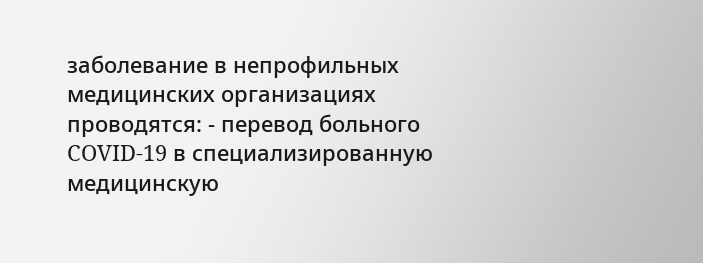заболевание в непрофильных медицинских организациях проводятся: - перевод больного COVID-19 в специализированную медицинскую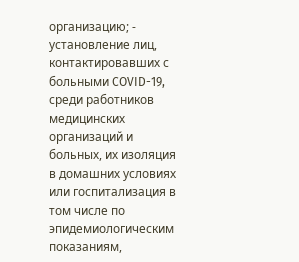организацию; - установление лиц, контактировавших с больными COVID-19, среди работников медицинских организаций и больных, их изоляция в домашних условиях или госпитализация в том числе по эпидемиологическим показаниям,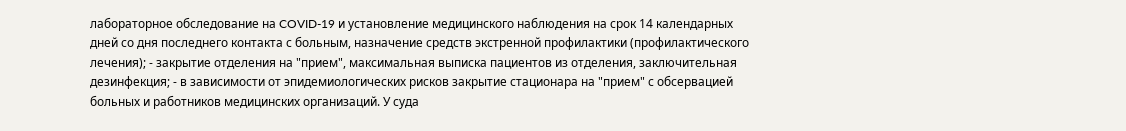лабораторное обследование на COVID-19 и установление медицинского наблюдения на срок 14 календарных дней со дня последнего контакта с больным, назначение средств экстренной профилактики (профилактического лечения); - закрытие отделения на "прием", максимальная выписка пациентов из отделения, заключительная дезинфекция; - в зависимости от эпидемиологических рисков закрытие стационара на "прием" с обсервацией больных и работников медицинских организаций. У суда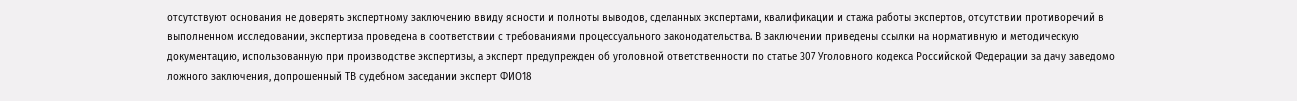отсутствуют основания не доверять экспертному заключению ввиду ясности и полноты выводов, сделанных экспертами, квалификации и стажа работы экспертов, отсутствии противоречий в выполненном исследовании, экспертиза проведена в соответствии с требованиями процессуального законодательства. В заключении приведены ссылки на нормативную и методическую документацию, использованную при производстве экспертизы, а эксперт предупрежден об уголовной ответственности по статье 307 Уголовного кодекса Российской Федерации за дачу заведомо ложного заключения, допрошенный ТВ судебном заседании эксперт ФИО18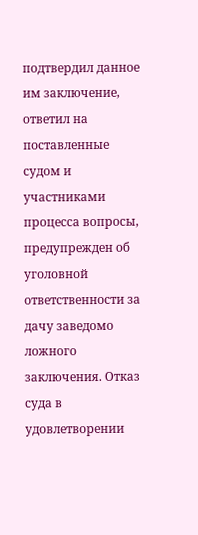подтвердил данное им заключение, ответил на поставленные судом и участниками процесса вопросы, предупрежден об уголовной ответственности за дачу заведомо ложного заключения. Отказ суда в удовлетворении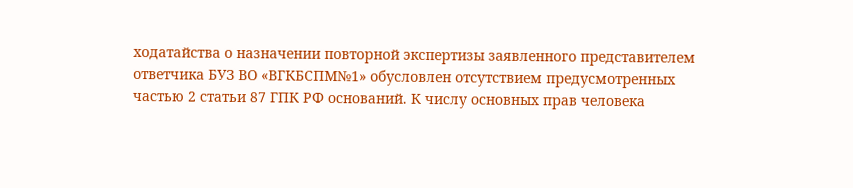ходатайства о назначении повторной экспертизы заявленного представителем ответчика БУЗ ВО «ВГКБСПМ№1» обусловлен отсутствием предусмотренных частью 2 статьи 87 ГПК РФ оснований. К числу основных прав человека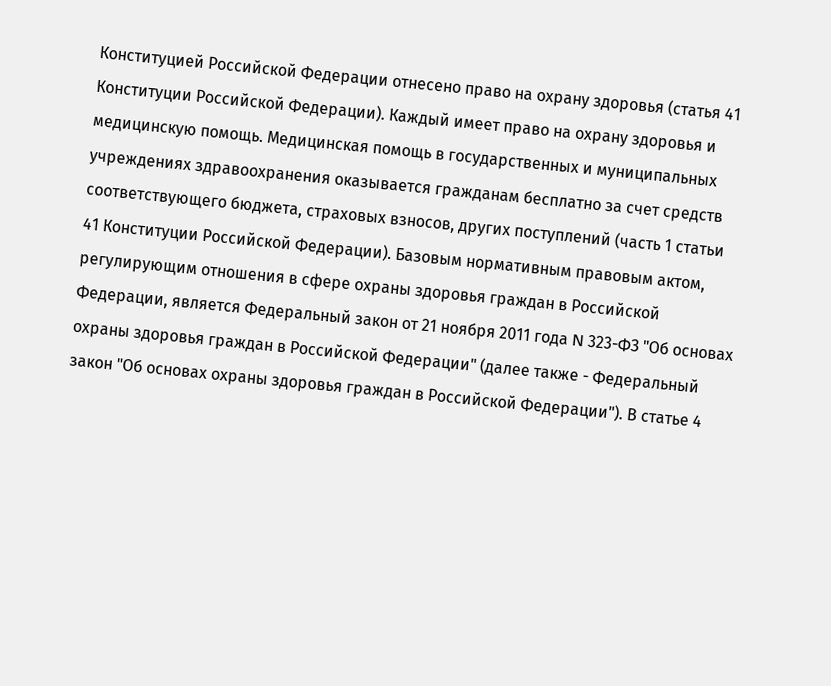Конституцией Российской Федерации отнесено право на охрану здоровья (статья 41 Конституции Российской Федерации). Каждый имеет право на охрану здоровья и медицинскую помощь. Медицинская помощь в государственных и муниципальных учреждениях здравоохранения оказывается гражданам бесплатно за счет средств соответствующего бюджета, страховых взносов, других поступлений (часть 1 статьи 41 Конституции Российской Федерации). Базовым нормативным правовым актом, регулирующим отношения в сфере охраны здоровья граждан в Российской Федерации, является Федеральный закон от 21 ноября 2011 года N 323-ФЗ "Об основах охраны здоровья граждан в Российской Федерации" (далее также - Федеральный закон "Об основах охраны здоровья граждан в Российской Федерации"). В статье 4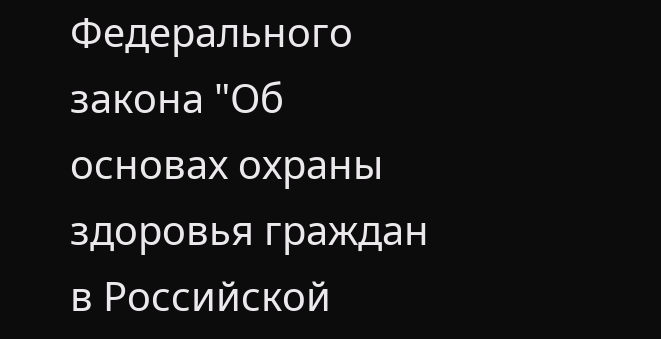Федерального закона "Об основах охраны здоровья граждан в Российской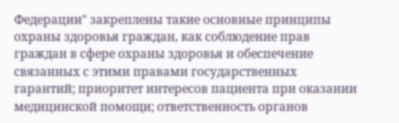Федерации" закреплены такие основные принципы охраны здоровья граждан, как соблюдение прав граждан в сфере охраны здоровья и обеспечение связанных с этими правами государственных гарантий; приоритет интересов пациента при оказании медицинской помощи; ответственность органов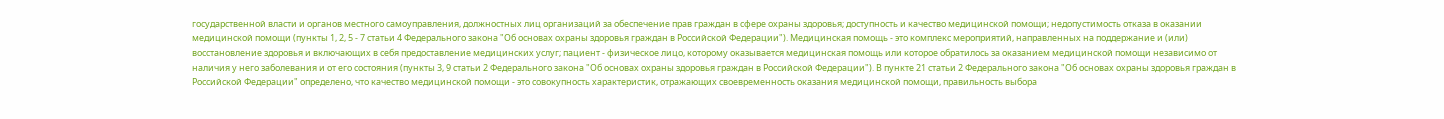государственной власти и органов местного самоуправления, должностных лиц организаций за обеспечение прав граждан в сфере охраны здоровья; доступность и качество медицинской помощи; недопустимость отказа в оказании медицинской помощи (пункты 1, 2, 5 - 7 статьи 4 Федерального закона "Об основах охраны здоровья граждан в Российской Федерации"). Медицинская помощь - это комплекс мероприятий, направленных на поддержание и (или) восстановление здоровья и включающих в себя предоставление медицинских услуг; пациент - физическое лицо, которому оказывается медицинская помощь или которое обратилось за оказанием медицинской помощи независимо от наличия у него заболевания и от его состояния (пункты 3, 9 статьи 2 Федерального закона "Об основах охраны здоровья граждан в Российской Федерации"). В пункте 21 статьи 2 Федерального закона "Об основах охраны здоровья граждан в Российской Федерации" определено, что качество медицинской помощи - это совокупность характеристик, отражающих своевременность оказания медицинской помощи, правильность выбора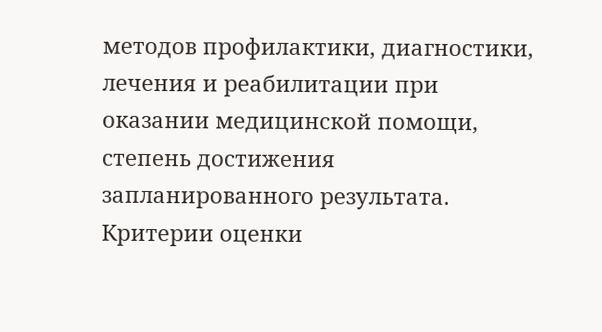методов профилактики, диагностики, лечения и реабилитации при оказании медицинской помощи, степень достижения запланированного результата. Критерии оценки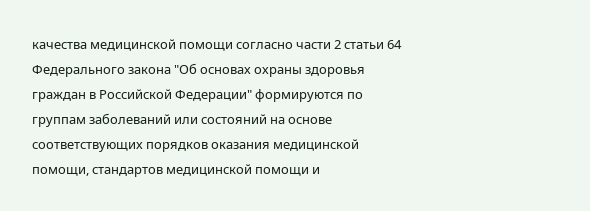качества медицинской помощи согласно части 2 статьи 64 Федерального закона "Об основах охраны здоровья граждан в Российской Федерации" формируются по группам заболеваний или состояний на основе соответствующих порядков оказания медицинской помощи, стандартов медицинской помощи и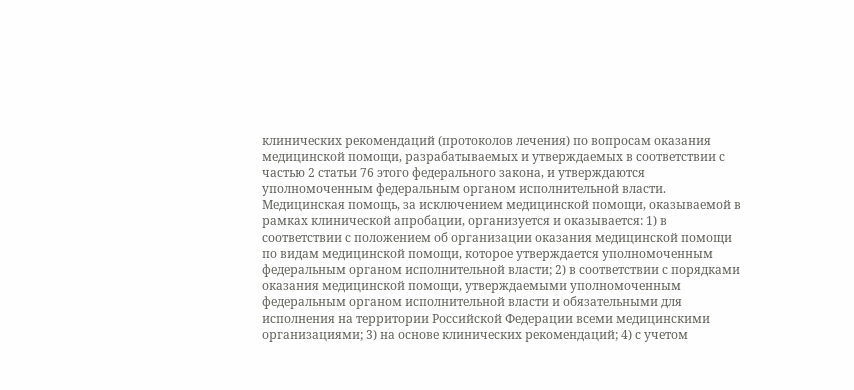клинических рекомендаций (протоколов лечения) по вопросам оказания медицинской помощи, разрабатываемых и утверждаемых в соответствии с частью 2 статьи 76 этого федерального закона, и утверждаются уполномоченным федеральным органом исполнительной власти. Медицинская помощь, за исключением медицинской помощи, оказываемой в рамках клинической апробации, организуется и оказывается: 1) в соответствии с положением об организации оказания медицинской помощи по видам медицинской помощи, которое утверждается уполномоченным федеральным органом исполнительной власти; 2) в соответствии с порядками оказания медицинской помощи, утверждаемыми уполномоченным федеральным органом исполнительной власти и обязательными для исполнения на территории Российской Федерации всеми медицинскими организациями; 3) на основе клинических рекомендаций; 4) с учетом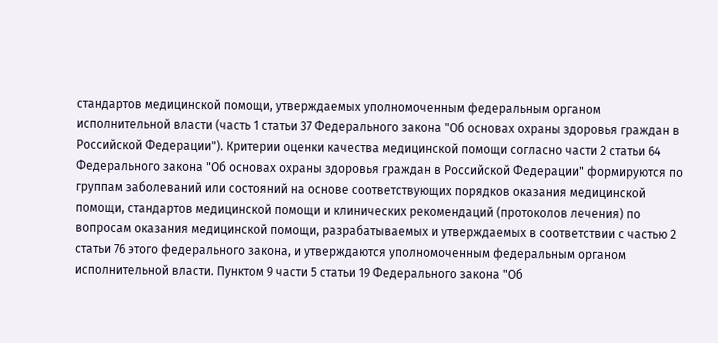стандартов медицинской помощи, утверждаемых уполномоченным федеральным органом исполнительной власти (часть 1 статьи 37 Федерального закона "Об основах охраны здоровья граждан в Российской Федерации"). Критерии оценки качества медицинской помощи согласно части 2 статьи 64 Федерального закона "Об основах охраны здоровья граждан в Российской Федерации" формируются по группам заболеваний или состояний на основе соответствующих порядков оказания медицинской помощи, стандартов медицинской помощи и клинических рекомендаций (протоколов лечения) по вопросам оказания медицинской помощи, разрабатываемых и утверждаемых в соответствии с частью 2 статьи 76 этого федерального закона, и утверждаются уполномоченным федеральным органом исполнительной власти. Пунктом 9 части 5 статьи 19 Федерального закона "Об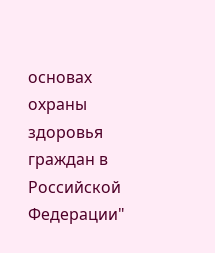основах охраны здоровья граждан в Российской Федерации"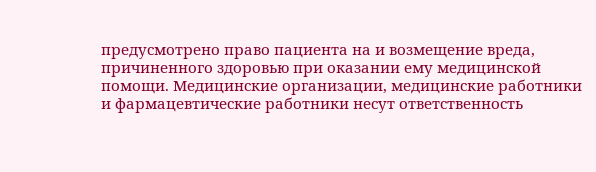предусмотрено право пациента на и возмещение вреда, причиненного здоровью при оказании ему медицинской помощи. Медицинские организации, медицинские работники и фармацевтические работники несут ответственность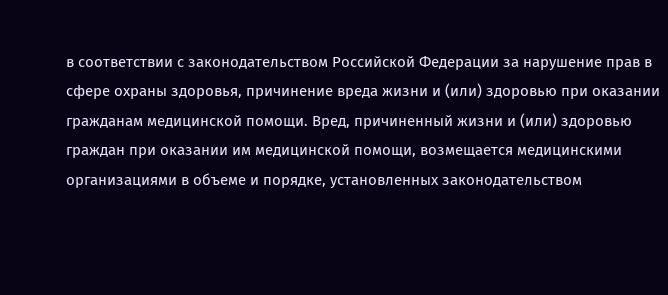в соответствии с законодательством Российской Федерации за нарушение прав в сфере охраны здоровья, причинение вреда жизни и (или) здоровью при оказании гражданам медицинской помощи. Вред, причиненный жизни и (или) здоровью граждан при оказании им медицинской помощи, возмещается медицинскими организациями в объеме и порядке, установленных законодательством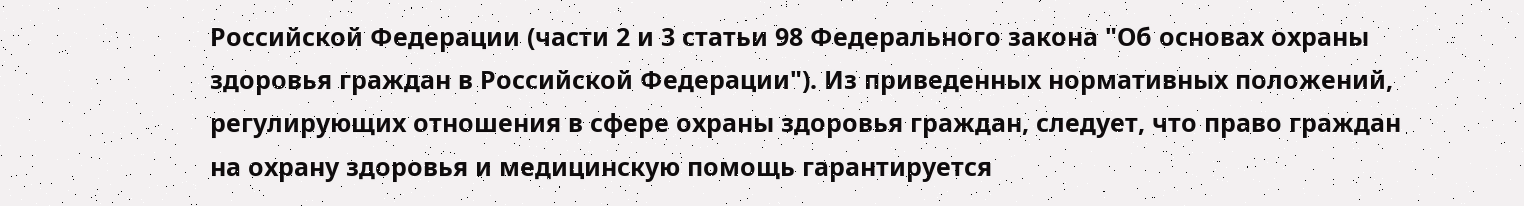Российской Федерации (части 2 и 3 статьи 98 Федерального закона "Об основах охраны здоровья граждан в Российской Федерации"). Из приведенных нормативных положений, регулирующих отношения в сфере охраны здоровья граждан, следует, что право граждан на охрану здоровья и медицинскую помощь гарантируется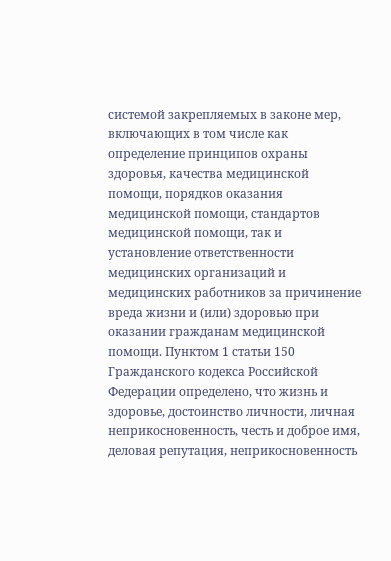системой закрепляемых в законе мер, включающих в том числе как определение принципов охраны здоровья, качества медицинской помощи, порядков оказания медицинской помощи, стандартов медицинской помощи, так и установление ответственности медицинских организаций и медицинских работников за причинение вреда жизни и (или) здоровью при оказании гражданам медицинской помощи. Пунктом 1 статьи 150 Гражданского кодекса Российской Федерации определено, что жизнь и здоровье, достоинство личности, личная неприкосновенность, честь и доброе имя, деловая репутация, неприкосновенность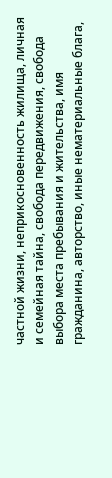частной жизни, неприкосновенность жилища, личная и семейная тайна, свобода передвижения, свобода выбора места пребывания и жительства, имя гражданина, авторство, иные нематериальные блага,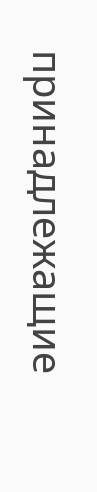принадлежащие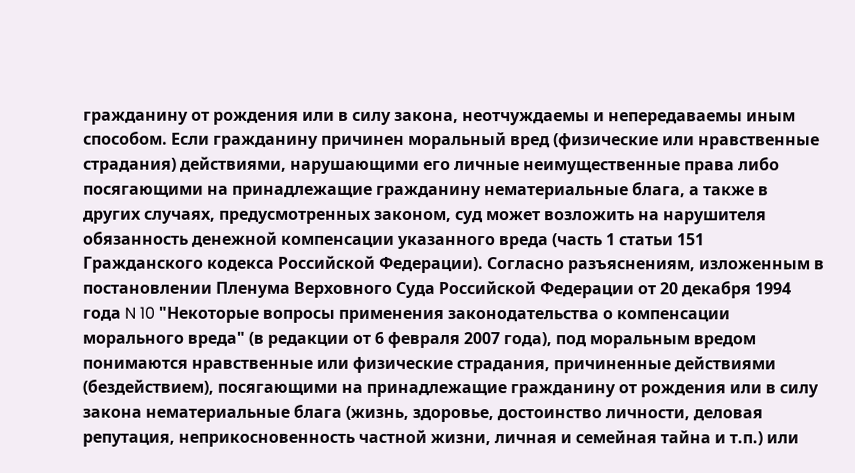гражданину от рождения или в силу закона, неотчуждаемы и непередаваемы иным способом. Если гражданину причинен моральный вред (физические или нравственные страдания) действиями, нарушающими его личные неимущественные права либо посягающими на принадлежащие гражданину нематериальные блага, а также в других случаях, предусмотренных законом, суд может возложить на нарушителя обязанность денежной компенсации указанного вреда (часть 1 статьи 151 Гражданского кодекса Российской Федерации). Согласно разъяснениям, изложенным в постановлении Пленума Верховного Суда Российской Федерации от 20 декабря 1994 года N 10 "Некоторые вопросы применения законодательства о компенсации морального вреда" (в редакции от 6 февраля 2007 года), под моральным вредом понимаются нравственные или физические страдания, причиненные действиями (бездействием), посягающими на принадлежащие гражданину от рождения или в силу закона нематериальные блага (жизнь, здоровье, достоинство личности, деловая репутация, неприкосновенность частной жизни, личная и семейная тайна и т.п.) или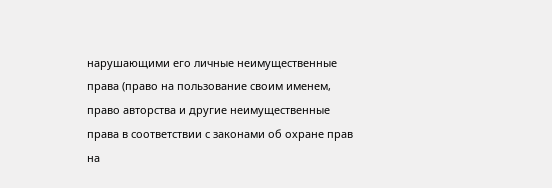нарушающими его личные неимущественные права (право на пользование своим именем, право авторства и другие неимущественные права в соответствии с законами об охране прав на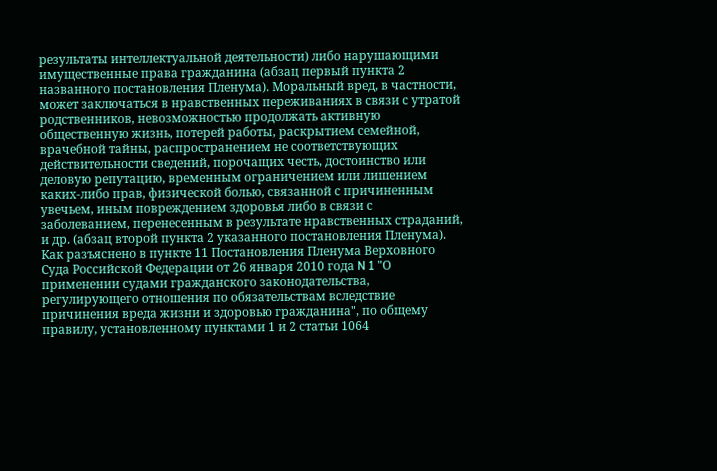результаты интеллектуальной деятельности) либо нарушающими имущественные права гражданина (абзац первый пункта 2 названного постановления Пленума). Моральный вред, в частности, может заключаться в нравственных переживаниях в связи с утратой родственников, невозможностью продолжать активную общественную жизнь, потерей работы, раскрытием семейной, врачебной тайны, распространением не соответствующих действительности сведений, порочащих честь, достоинство или деловую репутацию, временным ограничением или лишением каких-либо прав, физической болью, связанной с причиненным увечьем, иным повреждением здоровья либо в связи с заболеванием, перенесенным в результате нравственных страданий, и др. (абзац второй пункта 2 указанного постановления Пленума). Как разъяснено в пункте 11 Постановления Пленума Верховного Суда Российской Федерации от 26 января 2010 года N 1 "О применении судами гражданского законодательства, регулирующего отношения по обязательствам вследствие причинения вреда жизни и здоровью гражданина", по общему правилу, установленному пунктами 1 и 2 статьи 1064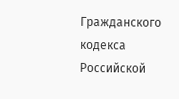Гражданского кодекса Российской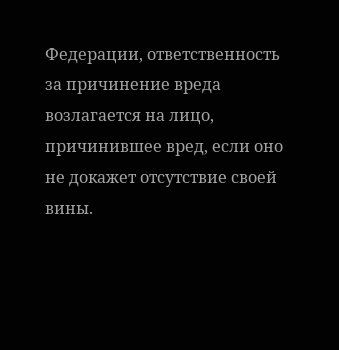Федерации, ответственность за причинение вреда возлагается на лицо, причинившее вред, если оно не докажет отсутствие своей вины.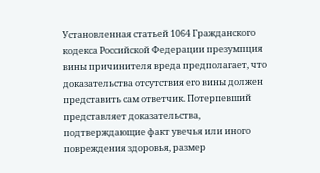Установленная статьей 1064 Гражданского кодекса Российской Федерации презумпция вины причинителя вреда предполагает, что доказательства отсутствия его вины должен представить сам ответчик. Потерпевший представляет доказательства, подтверждающие факт увечья или иного повреждения здоровья, размер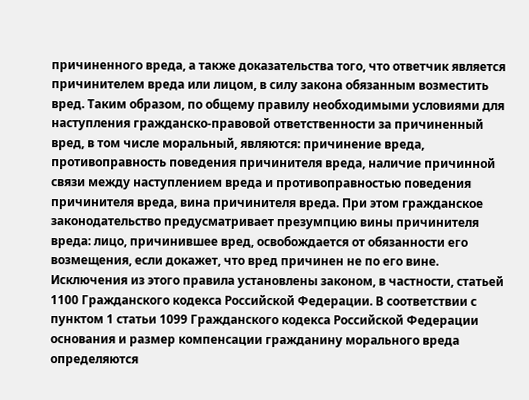причиненного вреда, а также доказательства того, что ответчик является причинителем вреда или лицом, в силу закона обязанным возместить вред. Таким образом, по общему правилу необходимыми условиями для наступления гражданско-правовой ответственности за причиненный вред, в том числе моральный, являются: причинение вреда, противоправность поведения причинителя вреда, наличие причинной связи между наступлением вреда и противоправностью поведения причинителя вреда, вина причинителя вреда. При этом гражданское законодательство предусматривает презумпцию вины причинителя вреда: лицо, причинившее вред, освобождается от обязанности его возмещения, если докажет, что вред причинен не по его вине. Исключения из этого правила установлены законом, в частности, статьей 1100 Гражданского кодекса Российской Федерации. В соответствии с пунктом 1 статьи 1099 Гражданского кодекса Российской Федерации основания и размер компенсации гражданину морального вреда определяются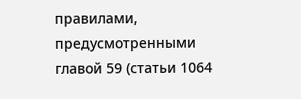правилами, предусмотренными главой 59 (статьи 1064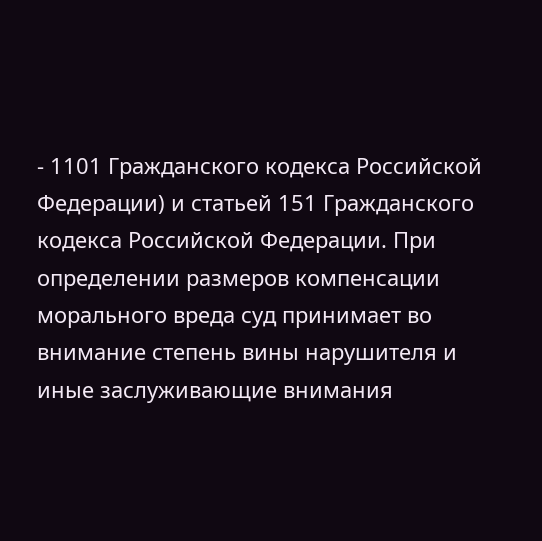- 1101 Гражданского кодекса Российской Федерации) и статьей 151 Гражданского кодекса Российской Федерации. При определении размеров компенсации морального вреда суд принимает во внимание степень вины нарушителя и иные заслуживающие внимания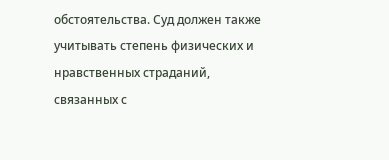обстоятельства. Суд должен также учитывать степень физических и нравственных страданий, связанных с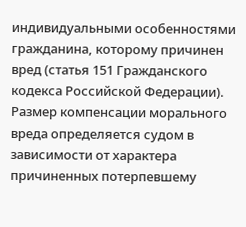индивидуальными особенностями гражданина, которому причинен вред (статья 151 Гражданского кодекса Российской Федерации). Размер компенсации морального вреда определяется судом в зависимости от характера причиненных потерпевшему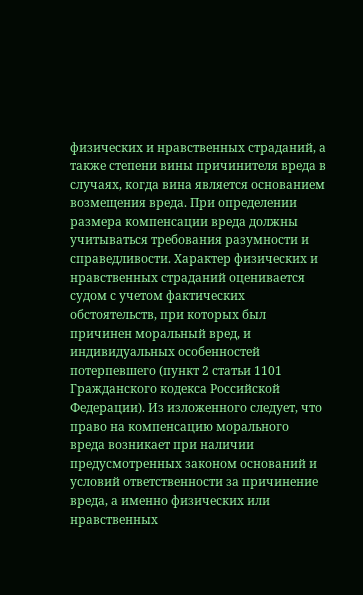физических и нравственных страданий, а также степени вины причинителя вреда в случаях, когда вина является основанием возмещения вреда. При определении размера компенсации вреда должны учитываться требования разумности и справедливости. Характер физических и нравственных страданий оценивается судом с учетом фактических обстоятельств, при которых был причинен моральный вред, и индивидуальных особенностей потерпевшего (пункт 2 статьи 1101 Гражданского кодекса Российской Федерации). Из изложенного следует, что право на компенсацию морального вреда возникает при наличии предусмотренных законом оснований и условий ответственности за причинение вреда, а именно физических или нравственных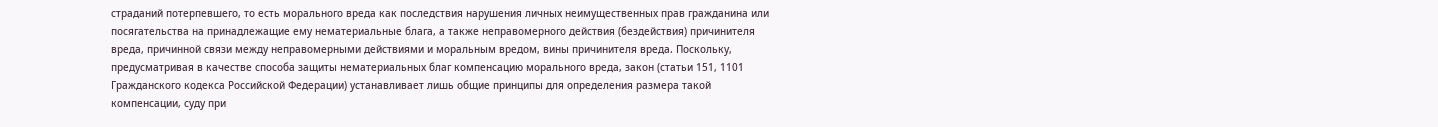страданий потерпевшего, то есть морального вреда как последствия нарушения личных неимущественных прав гражданина или посягательства на принадлежащие ему нематериальные блага, а также неправомерного действия (бездействия) причинителя вреда, причинной связи между неправомерными действиями и моральным вредом, вины причинителя вреда. Поскольку, предусматривая в качестве способа защиты нематериальных благ компенсацию морального вреда, закон (статьи 151, 1101 Гражданского кодекса Российской Федерации) устанавливает лишь общие принципы для определения размера такой компенсации, суду при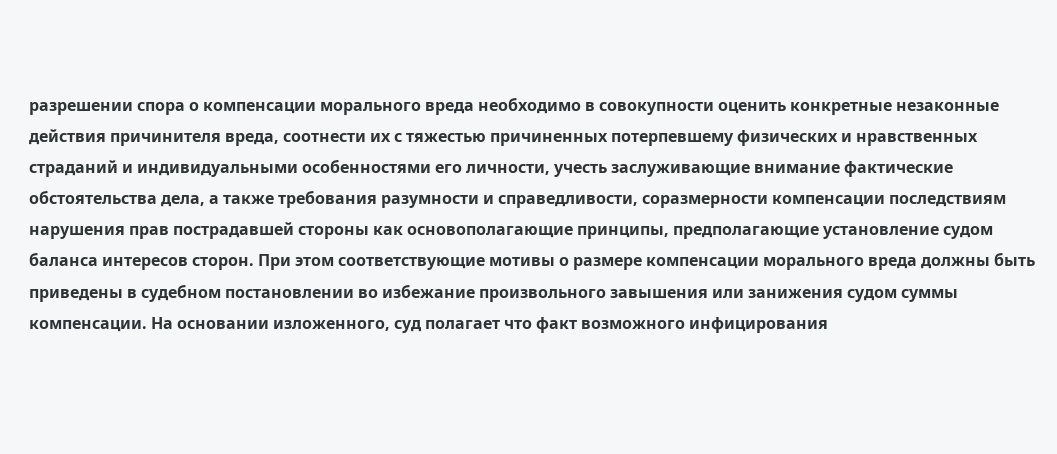разрешении спора о компенсации морального вреда необходимо в совокупности оценить конкретные незаконные действия причинителя вреда, соотнести их с тяжестью причиненных потерпевшему физических и нравственных страданий и индивидуальными особенностями его личности, учесть заслуживающие внимание фактические обстоятельства дела, а также требования разумности и справедливости, соразмерности компенсации последствиям нарушения прав пострадавшей стороны как основополагающие принципы, предполагающие установление судом баланса интересов сторон. При этом соответствующие мотивы о размере компенсации морального вреда должны быть приведены в судебном постановлении во избежание произвольного завышения или занижения судом суммы компенсации. На основании изложенного, суд полагает что факт возможного инфицирования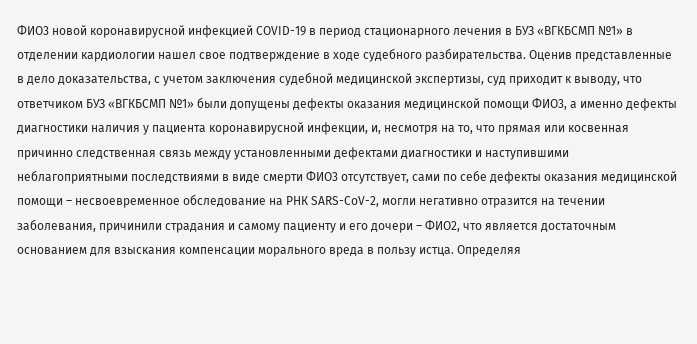ФИО3 новой коронавирусной инфекцией COVID-19 в период стационарного лечения в БУЗ «ВГКБСМП №1» в отделении кардиологии нашел свое подтверждение в ходе судебного разбирательства. Оценив представленные в дело доказательства, с учетом заключения судебной медицинской экспертизы, суд приходит к выводу, что ответчиком БУЗ «ВГКБСМП №1» были допущены дефекты оказания медицинской помощи ФИО3, а именно дефекты диагностики наличия у пациента коронавирусной инфекции, и, несмотря на то, что прямая или косвенная причинно следственная связь между установленными дефектами диагностики и наступившими неблагоприятными последствиями в виде смерти ФИО3 отсутствует, сами по себе дефекты оказания медицинской помощи – несвоевременное обследование на РНК SARS-CoV-2, могли негативно отразится на течении заболевания, причинили страдания и самому пациенту и его дочери – ФИО2, что является достаточным основанием для взыскания компенсации морального вреда в пользу истца. Определяя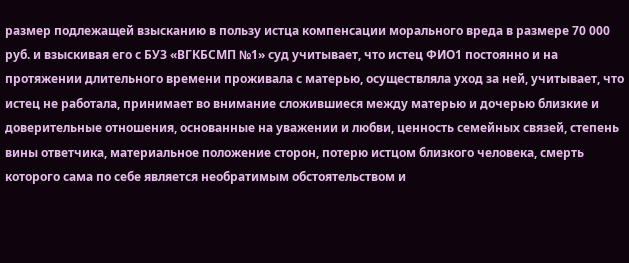размер подлежащей взысканию в пользу истца компенсации морального вреда в размере 70 000 руб. и взыскивая его с БУЗ «ВГКБСМП №1» суд учитывает, что истец ФИО1 постоянно и на протяжении длительного времени проживала с матерью, осуществляла уход за ней, учитывает, что истец не работала, принимает во внимание сложившиеся между матерью и дочерью близкие и доверительные отношения, основанные на уважении и любви, ценность семейных связей, степень вины ответчика, материальное положение сторон, потерю истцом близкого человека, смерть которого сама по себе является необратимым обстоятельством и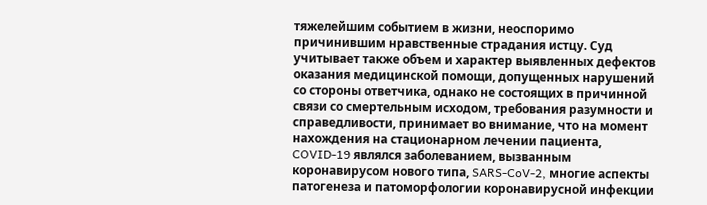тяжелейшим событием в жизни, неоспоримо причинившим нравственные страдания истцу. Суд учитывает также объем и характер выявленных дефектов оказания медицинской помощи, допущенных нарушений со стороны ответчика, однако не состоящих в причинной связи со смертельным исходом, требования разумности и справедливости, принимает во внимание, что на момент нахождения на стационарном лечении пациента, COVID-19 являлся заболеванием, вызванным коронавирусом нового типа, SARS-CoV-2, многие аспекты патогенеза и патоморфологии коронавирусной инфекции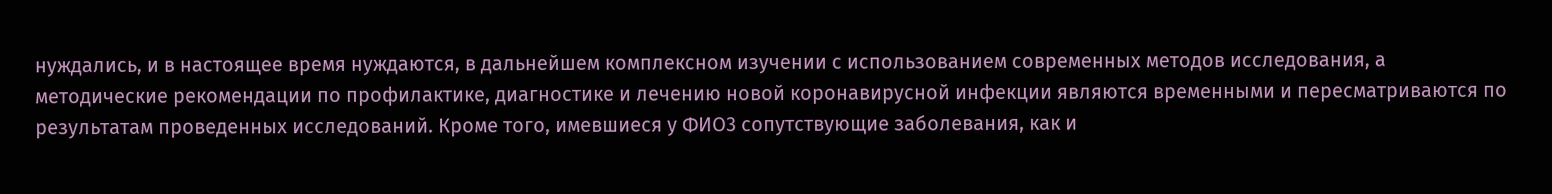нуждались, и в настоящее время нуждаются, в дальнейшем комплексном изучении с использованием современных методов исследования, а методические рекомендации по профилактике, диагностике и лечению новой коронавирусной инфекции являются временными и пересматриваются по результатам проведенных исследований. Кроме того, имевшиеся у ФИО3 сопутствующие заболевания, как и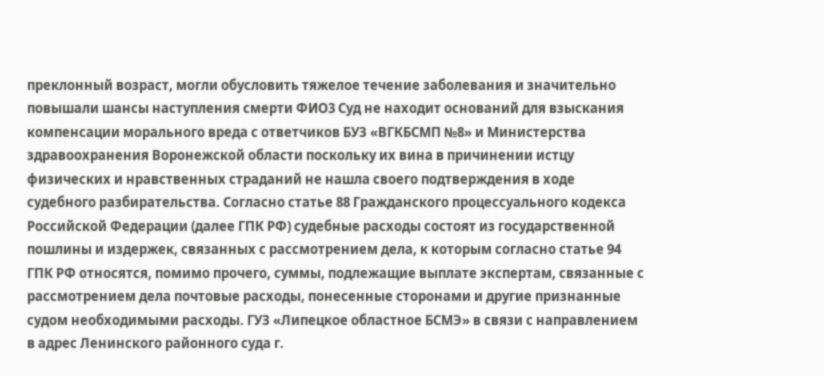преклонный возраст, могли обусловить тяжелое течение заболевания и значительно повышали шансы наступления смерти ФИО3 Суд не находит оснований для взыскания компенсации морального вреда с ответчиков БУЗ «ВГКБСМП №8» и Министерства здравоохранения Воронежской области поскольку их вина в причинении истцу физических и нравственных страданий не нашла своего подтверждения в ходе судебного разбирательства. Согласно статье 88 Гражданского процессуального кодекса Российской Федерации (далее ГПК РФ) судебные расходы состоят из государственной пошлины и издержек, связанных с рассмотрением дела, к которым согласно статье 94 ГПК РФ относятся, помимо прочего, суммы, подлежащие выплате экспертам, связанные с рассмотрением дела почтовые расходы, понесенные сторонами и другие признанные судом необходимыми расходы. ГУЗ «Липецкое областное БСМЭ» в связи с направлением в адрес Ленинского районного суда г.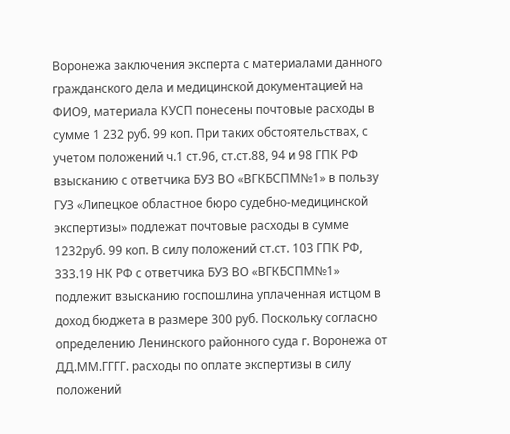Воронежа заключения эксперта с материалами данного гражданского дела и медицинской документацией на ФИО9, материала КУСП понесены почтовые расходы в сумме 1 232 руб. 99 коп. При таких обстоятельствах, с учетом положений ч.1 ст.96, ст.ст.88, 94 и 98 ГПК РФ взысканию с ответчика БУЗ ВО «ВГКБСПМ№1» в пользу ГУЗ «Липецкое областное бюро судебно-медицинской экспертизы» подлежат почтовые расходы в сумме 1232руб. 99 коп. В силу положений ст.ст. 103 ГПК РФ, 333.19 НК РФ с ответчика БУЗ ВО «ВГКБСПМ№1» подлежит взысканию госпошлина уплаченная истцом в доход бюджета в размере 300 руб. Поскольку согласно определению Ленинского районного суда г. Воронежа от ДД.ММ.ГГГГ. расходы по оплате экспертизы в силу положений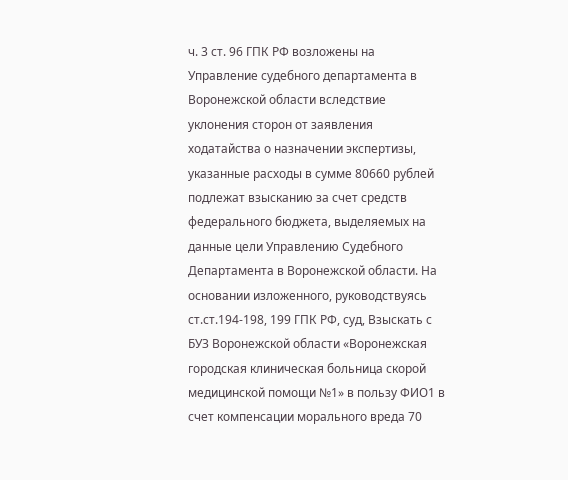ч. 3 ст. 96 ГПК РФ возложены на Управление судебного департамента в Воронежской области вследствие уклонения сторон от заявления ходатайства о назначении экспертизы, указанные расходы в сумме 80660 рублей подлежат взысканию за счет средств федерального бюджета, выделяемых на данные цели Управлению Судебного Департамента в Воронежской области. На основании изложенного, руководствуясь ст.ст.194-198, 199 ГПК РФ, суд, Взыскать с БУЗ Воронежской области «Воронежская городская клиническая больница скорой медицинской помощи №1» в пользу ФИО1 в счет компенсации морального вреда 70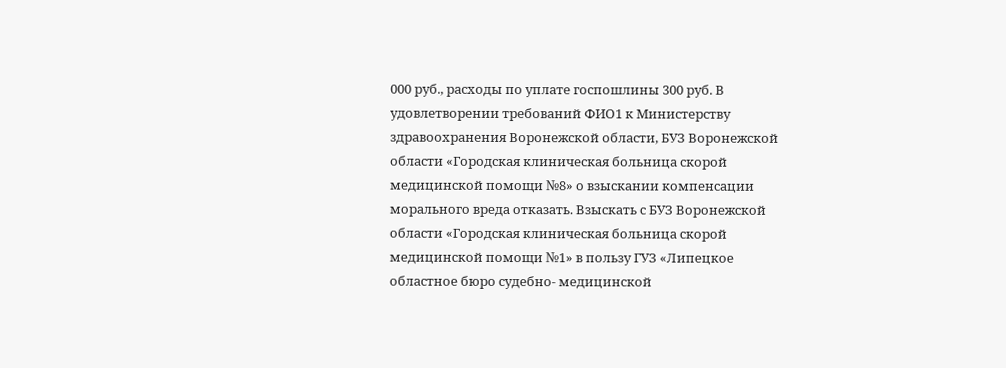000 руб., расходы по уплате госпошлины 300 руб. В удовлетворении требований ФИО1 к Министерству здравоохранения Воронежской области, БУЗ Воронежской области «Городская клиническая больница скорой медицинской помощи №8» о взыскании компенсации морального вреда отказать. Взыскать с БУЗ Воронежской области «Городская клиническая больница скорой медицинской помощи №1» в пользу ГУЗ «Липецкое областное бюро судебно- медицинской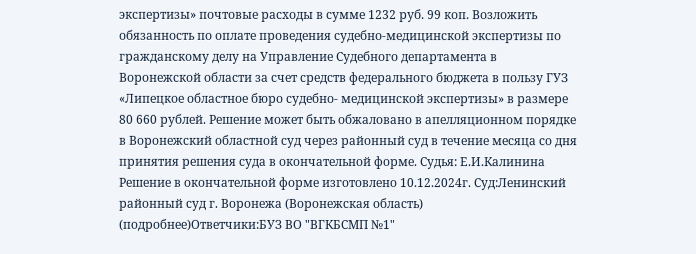экспертизы» почтовые расходы в сумме 1232 руб. 99 коп. Возложить обязанность по оплате проведения судебно-медицинской экспертизы по гражданскому делу на Управление Судебного департамента в Воронежской области за счет средств федерального бюджета в пользу ГУЗ «Липецкое областное бюро судебно- медицинской экспертизы» в размере 80 660 рублей. Решение может быть обжаловано в апелляционном порядке в Воронежский областной суд через районный суд в течение месяца со дня принятия решения суда в окончательной форме. Судья: Е.И.Калинина Решение в окончательной форме изготовлено 10.12.2024г. Суд:Ленинский районный суд г. Воронежа (Воронежская область) (подробнее)Ответчики:БУЗ ВО "ВГКБСМП №1"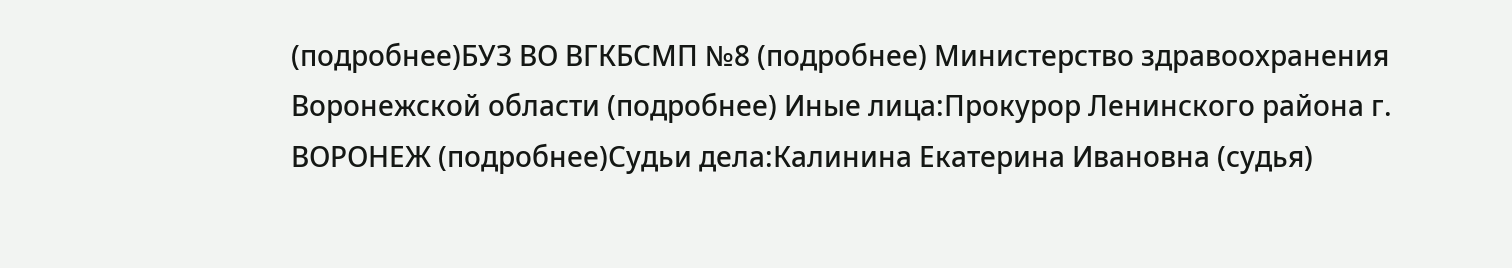(подробнее)БУЗ ВО ВГКБСМП №8 (подробнее) Министерство здравоохранения Воронежской области (подробнее) Иные лица:Прокурор Ленинского района г. ВОРОНЕЖ (подробнее)Судьи дела:Калинина Екатерина Ивановна (судья)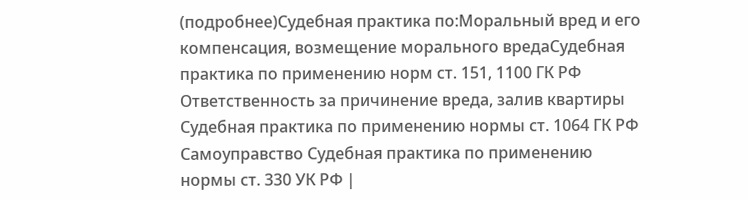(подробнее)Судебная практика по:Моральный вред и его компенсация, возмещение морального вредаСудебная практика по применению норм ст. 151, 1100 ГК РФ Ответственность за причинение вреда, залив квартиры Судебная практика по применению нормы ст. 1064 ГК РФ Самоуправство Судебная практика по применению нормы ст. 330 УК РФ |